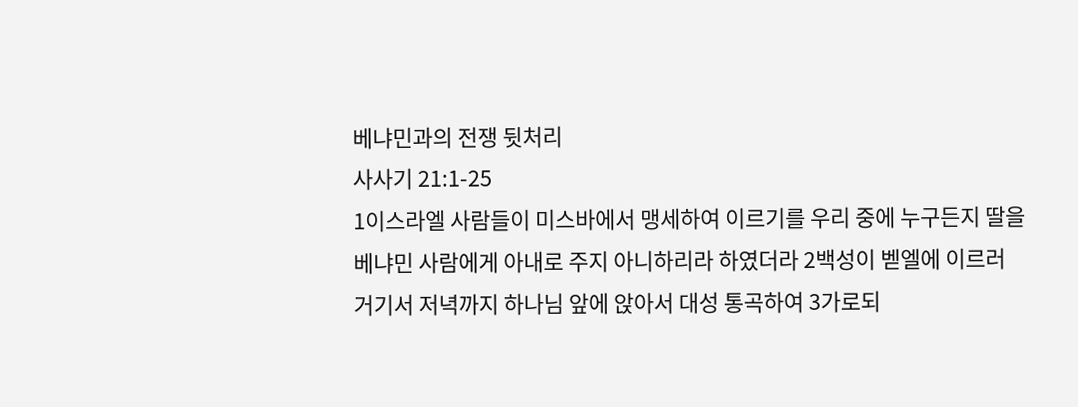베냐민과의 전쟁 뒷처리
사사기 21:1-25
1이스라엘 사람들이 미스바에서 맹세하여 이르기를 우리 중에 누구든지 딸을 베냐민 사람에게 아내로 주지 아니하리라 하였더라 2백성이 벧엘에 이르러 거기서 저녁까지 하나님 앞에 앉아서 대성 통곡하여 3가로되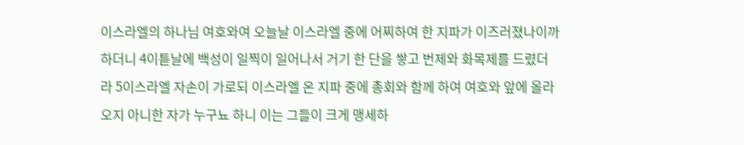이스라엘의 하나님 여호와여 오늘날 이스라엘 중에 어찌하여 한 지파가 이즈러졌나이까 하더니 4이튿날에 백성이 일찍이 일어나서 거기 한 단을 쌓고 번제와 화목제를 드렸더라 5이스라엘 자손이 가로되 이스라엘 온 지파 중에 총회와 함께 하여 여호와 앞에 올라오지 아니한 자가 누구뇨 하니 이는 그들이 크게 맹세하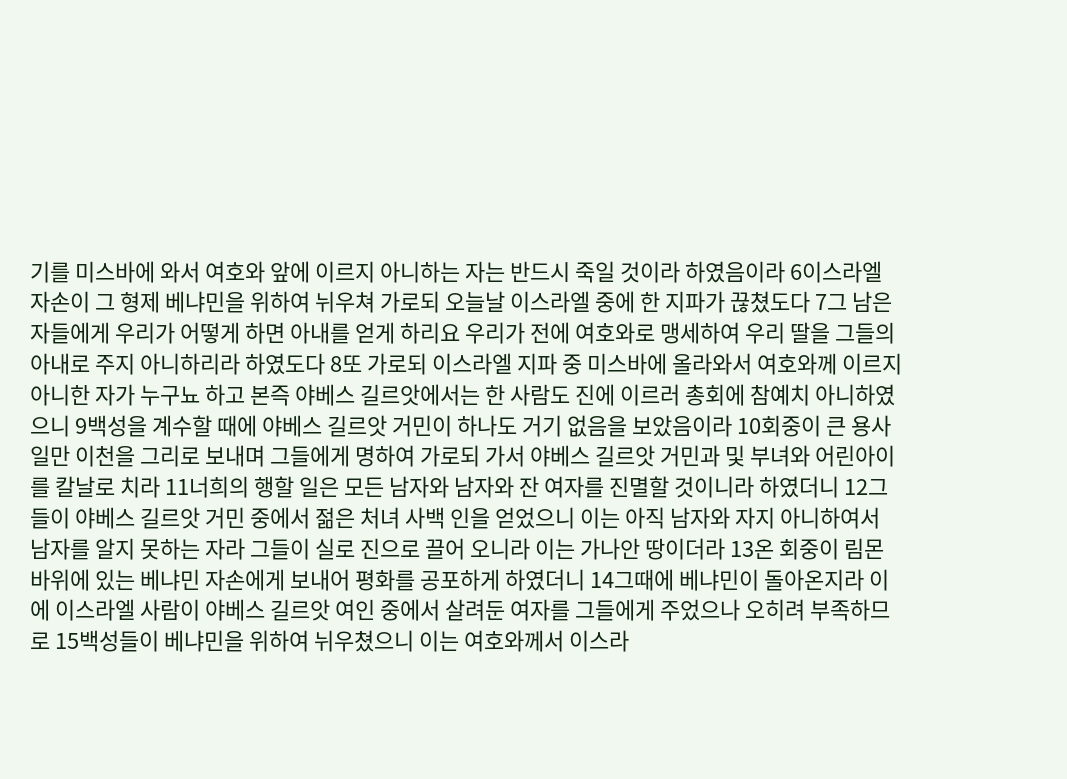기를 미스바에 와서 여호와 앞에 이르지 아니하는 자는 반드시 죽일 것이라 하였음이라 6이스라엘 자손이 그 형제 베냐민을 위하여 뉘우쳐 가로되 오늘날 이스라엘 중에 한 지파가 끊쳤도다 7그 남은 자들에게 우리가 어떻게 하면 아내를 얻게 하리요 우리가 전에 여호와로 맹세하여 우리 딸을 그들의 아내로 주지 아니하리라 하였도다 8또 가로되 이스라엘 지파 중 미스바에 올라와서 여호와께 이르지 아니한 자가 누구뇨 하고 본즉 야베스 길르앗에서는 한 사람도 진에 이르러 총회에 참예치 아니하였으니 9백성을 계수할 때에 야베스 길르앗 거민이 하나도 거기 없음을 보았음이라 10회중이 큰 용사 일만 이천을 그리로 보내며 그들에게 명하여 가로되 가서 야베스 길르앗 거민과 및 부녀와 어린아이를 칼날로 치라 11너희의 행할 일은 모든 남자와 남자와 잔 여자를 진멸할 것이니라 하였더니 12그들이 야베스 길르앗 거민 중에서 젊은 처녀 사백 인을 얻었으니 이는 아직 남자와 자지 아니하여서 남자를 알지 못하는 자라 그들이 실로 진으로 끌어 오니라 이는 가나안 땅이더라 13온 회중이 림몬 바위에 있는 베냐민 자손에게 보내어 평화를 공포하게 하였더니 14그때에 베냐민이 돌아온지라 이에 이스라엘 사람이 야베스 길르앗 여인 중에서 살려둔 여자를 그들에게 주었으나 오히려 부족하므로 15백성들이 베냐민을 위하여 뉘우쳤으니 이는 여호와께서 이스라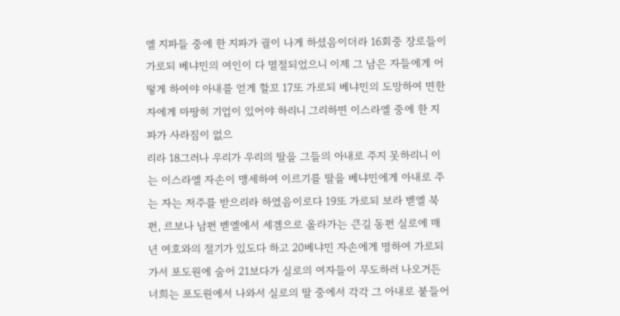엘 지파들 중에 한 지파가 궐이 나게 하셨음이더라 16회중 장로들이 가로되 베냐민의 여인이 다 멸절되었으니 이제 그 남은 자들에게 어떻게 하여야 아내를 얻게 할꼬 17또 가로되 베냐민의 도망하여 면한 자에게 마땅히 기업이 있어야 하리니 그리하면 이스라엘 중에 한 지파가 사라짐이 없으
리라 18그러나 우리가 우리의 딸을 그들의 아내로 주지 못하리니 이는 이스라엘 자손이 맹세하여 이르기를 딸을 베냐민에게 아내로 주는 자는 저주를 받으리라 하였음이로다 19또 가로되 보라 벧엘 북편, 르보나 남편 벧엘에서 세겜으로 올라가는 큰길 동편 실로에 매년 여호와의 절기가 있도다 하고 20베냐민 자손에게 명하여 가로되 가서 포도원에 숨어 21보다가 실로의 여자들이 무도하러 나오거든 너희는 포도원에서 나와서 실로의 딸 중에서 각각 그 아내로 붙들어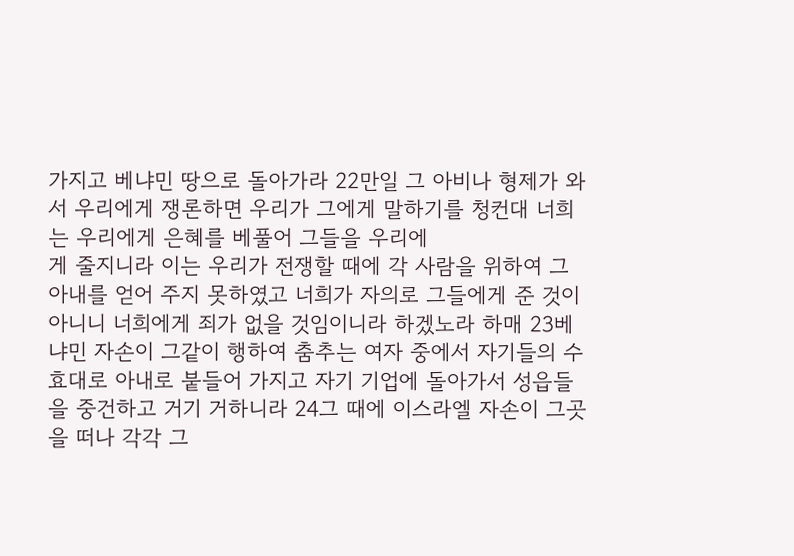가지고 베냐민 땅으로 돌아가라 22만일 그 아비나 형제가 와서 우리에게 쟁론하면 우리가 그에게 말하기를 청컨대 너희는 우리에게 은혜를 베풀어 그들을 우리에
게 줄지니라 이는 우리가 전쟁할 때에 각 사람을 위하여 그 아내를 얻어 주지 못하였고 너희가 자의로 그들에게 준 것이 아니니 너희에게 죄가 없을 것임이니라 하겠노라 하매 23베냐민 자손이 그같이 행하여 춤추는 여자 중에서 자기들의 수효대로 아내로 붙들어 가지고 자기 기업에 돌아가서 성읍들을 중건하고 거기 거하니라 24그 때에 이스라엘 자손이 그곳을 떠나 각각 그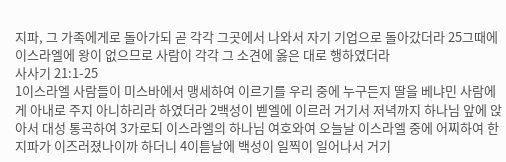지파, 그 가족에게로 돌아가되 곧 각각 그곳에서 나와서 자기 기업으로 돌아갔더라 25그때에 이스라엘에 왕이 없으므로 사람이 각각 그 소견에 옳은 대로 행하였더라
사사기 21:1-25
1이스라엘 사람들이 미스바에서 맹세하여 이르기를 우리 중에 누구든지 딸을 베냐민 사람에게 아내로 주지 아니하리라 하였더라 2백성이 벧엘에 이르러 거기서 저녁까지 하나님 앞에 앉아서 대성 통곡하여 3가로되 이스라엘의 하나님 여호와여 오늘날 이스라엘 중에 어찌하여 한 지파가 이즈러졌나이까 하더니 4이튿날에 백성이 일찍이 일어나서 거기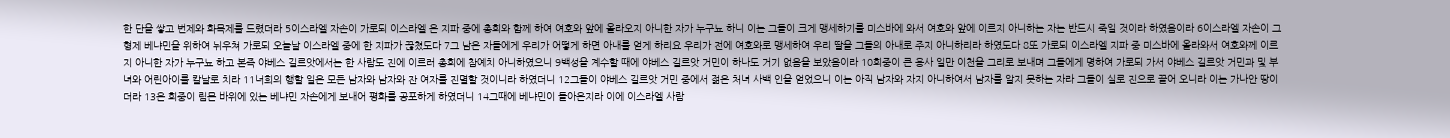한 단을 쌓고 번제와 화목제를 드렸더라 5이스라엘 자손이 가로되 이스라엘 온 지파 중에 총회와 함께 하여 여호와 앞에 올라오지 아니한 자가 누구뇨 하니 이는 그들이 크게 맹세하기를 미스바에 와서 여호와 앞에 이르지 아니하는 자는 반드시 죽일 것이라 하였음이라 6이스라엘 자손이 그 형제 베냐민을 위하여 뉘우쳐 가로되 오늘날 이스라엘 중에 한 지파가 끊쳤도다 7그 남은 자들에게 우리가 어떻게 하면 아내를 얻게 하리요 우리가 전에 여호와로 맹세하여 우리 딸을 그들의 아내로 주지 아니하리라 하였도다 8또 가로되 이스라엘 지파 중 미스바에 올라와서 여호와께 이르지 아니한 자가 누구뇨 하고 본즉 야베스 길르앗에서는 한 사람도 진에 이르러 총회에 참예치 아니하였으니 9백성을 계수할 때에 야베스 길르앗 거민이 하나도 거기 없음을 보았음이라 10회중이 큰 용사 일만 이천을 그리로 보내며 그들에게 명하여 가로되 가서 야베스 길르앗 거민과 및 부녀와 어린아이를 칼날로 치라 11너희의 행할 일은 모든 남자와 남자와 잔 여자를 진멸할 것이니라 하였더니 12그들이 야베스 길르앗 거민 중에서 젊은 처녀 사백 인을 얻었으니 이는 아직 남자와 자지 아니하여서 남자를 알지 못하는 자라 그들이 실로 진으로 끌어 오니라 이는 가나안 땅이더라 13온 회중이 림몬 바위에 있는 베냐민 자손에게 보내어 평화를 공포하게 하였더니 14그때에 베냐민이 돌아온지라 이에 이스라엘 사람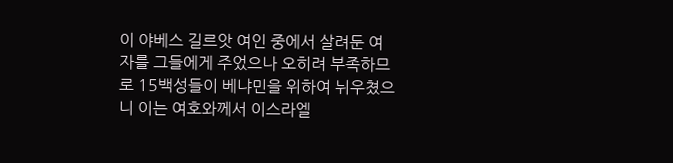이 야베스 길르앗 여인 중에서 살려둔 여자를 그들에게 주었으나 오히려 부족하므로 15백성들이 베냐민을 위하여 뉘우쳤으니 이는 여호와께서 이스라엘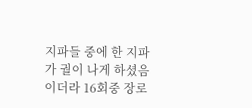지파들 중에 한 지파가 궐이 나게 하셨음이더라 16회중 장로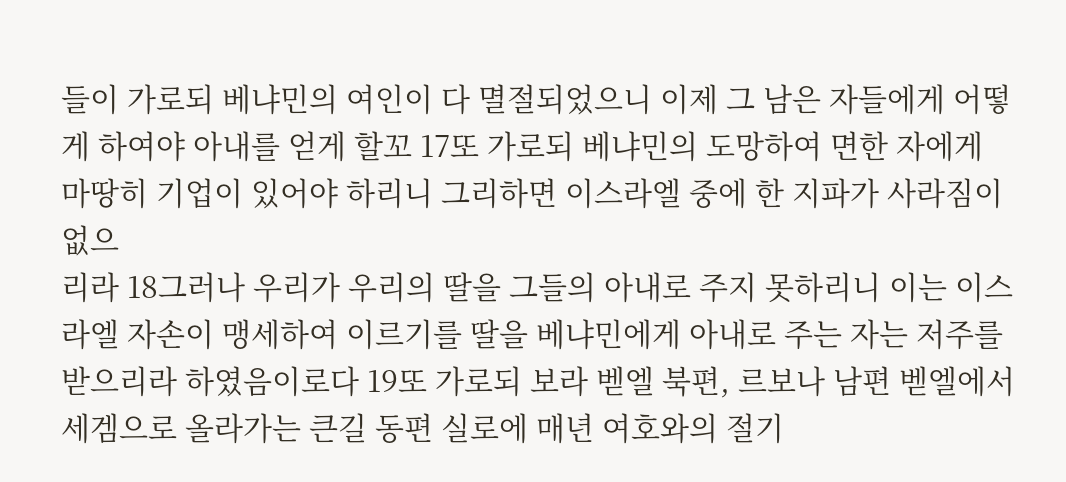들이 가로되 베냐민의 여인이 다 멸절되었으니 이제 그 남은 자들에게 어떻게 하여야 아내를 얻게 할꼬 17또 가로되 베냐민의 도망하여 면한 자에게 마땅히 기업이 있어야 하리니 그리하면 이스라엘 중에 한 지파가 사라짐이 없으
리라 18그러나 우리가 우리의 딸을 그들의 아내로 주지 못하리니 이는 이스라엘 자손이 맹세하여 이르기를 딸을 베냐민에게 아내로 주는 자는 저주를 받으리라 하였음이로다 19또 가로되 보라 벧엘 북편, 르보나 남편 벧엘에서 세겜으로 올라가는 큰길 동편 실로에 매년 여호와의 절기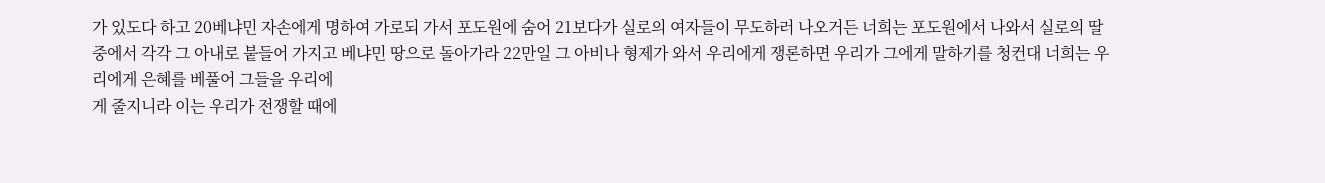가 있도다 하고 20베냐민 자손에게 명하여 가로되 가서 포도원에 숨어 21보다가 실로의 여자들이 무도하러 나오거든 너희는 포도원에서 나와서 실로의 딸 중에서 각각 그 아내로 붙들어 가지고 베냐민 땅으로 돌아가라 22만일 그 아비나 형제가 와서 우리에게 쟁론하면 우리가 그에게 말하기를 청컨대 너희는 우리에게 은혜를 베풀어 그들을 우리에
게 줄지니라 이는 우리가 전쟁할 때에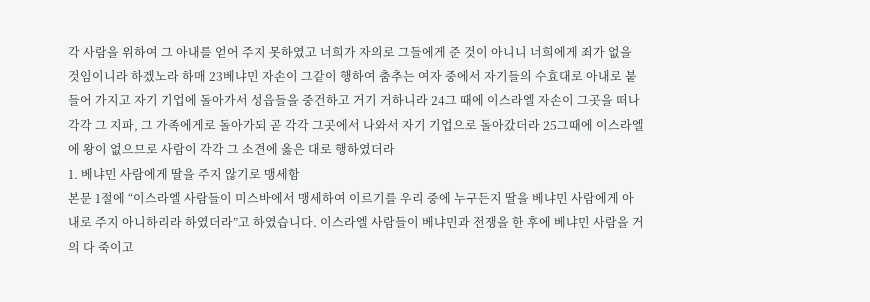각 사람을 위하여 그 아내를 얻어 주지 못하였고 너희가 자의로 그들에게 준 것이 아니니 너희에게 죄가 없을 것임이니라 하겠노라 하매 23베냐민 자손이 그같이 행하여 춤추는 여자 중에서 자기들의 수효대로 아내로 붙들어 가지고 자기 기업에 돌아가서 성읍들을 중건하고 거기 거하니라 24그 때에 이스라엘 자손이 그곳을 떠나 각각 그 지파, 그 가족에게로 돌아가되 곧 각각 그곳에서 나와서 자기 기업으로 돌아갔더라 25그때에 이스라엘에 왕이 없으므로 사람이 각각 그 소견에 옳은 대로 행하였더라
1. 베냐민 사람에게 딸을 주지 않기로 맹세함
본문 1절에 “이스라엘 사람들이 미스바에서 맹세하여 이르기를 우리 중에 누구든지 딸을 베냐민 사람에게 아내로 주지 아니하리라 하였더라”고 하였습니다. 이스라엘 사람들이 베냐민과 전쟁을 한 후에 베냐민 사람을 거의 다 죽이고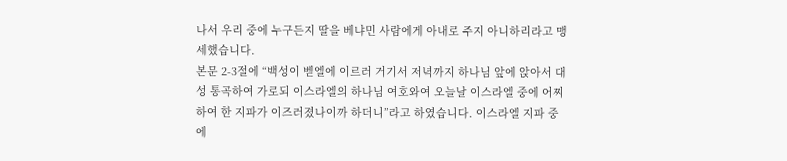나서 우리 중에 누구든지 딸을 베냐민 사람에게 아내로 주지 아니하리라고 맹세했습니다.
본문 2-3절에 “백성이 벧엘에 이르러 거기서 저녁까지 하나님 앞에 앉아서 대성 통곡하여 가로되 이스라엘의 하나님 여호와여 오늘날 이스라엘 중에 어찌하여 한 지파가 이즈러졌나이까 하더니”라고 하였습니다. 이스라엘 지파 중에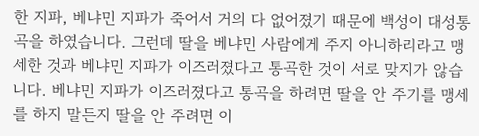한 지파, 베냐민 지파가 죽어서 거의 다 없어졌기 때문에 백성이 대성통곡을 하였습니다. 그런데 딸을 베냐민 사람에게 주지 아니하리라고 맹세한 것과 베냐민 지파가 이즈러졌다고 통곡한 것이 서로 맞지가 않습니다. 베냐민 지파가 이즈러졌다고 통곡을 하려면 딸을 안 주기를 맹세를 하지 말든지 딸을 안 주려면 이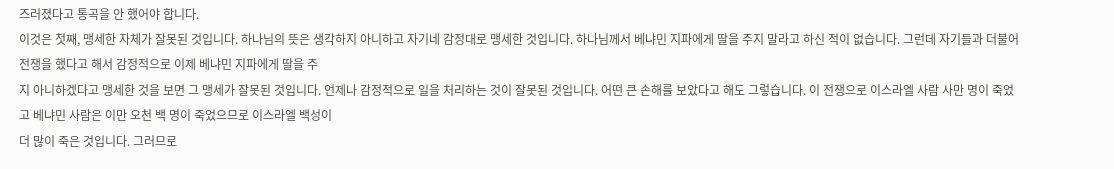즈러졌다고 통곡을 안 했어야 합니다.
이것은 첫째, 맹세한 자체가 잘못된 것입니다. 하나님의 뜻은 생각하지 아니하고 자기네 감정대로 맹세한 것입니다. 하나님께서 베냐민 지파에게 딸을 주지 말라고 하신 적이 없습니다. 그런데 자기들과 더불어 전쟁을 했다고 해서 감정적으로 이제 베냐민 지파에게 딸을 주
지 아니하겠다고 맹세한 것을 보면 그 맹세가 잘못된 것입니다. 언제나 감정적으로 일을 처리하는 것이 잘못된 것입니다. 어떤 큰 손해를 보았다고 해도 그렇습니다. 이 전쟁으로 이스라엘 사람 사만 명이 죽었고 베냐민 사람은 이만 오천 백 명이 죽었으므로 이스라엘 백성이
더 많이 죽은 것입니다. 그러므로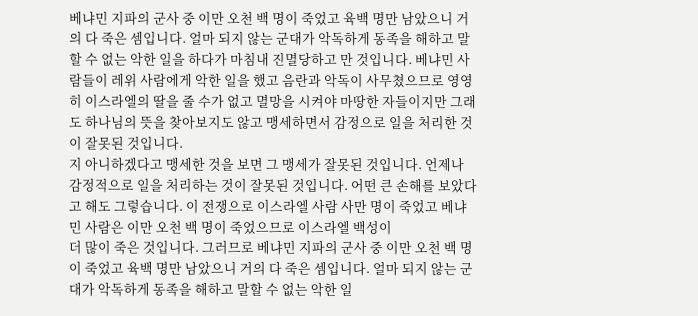베냐민 지파의 군사 중 이만 오천 백 명이 죽었고 육백 명만 남았으니 거의 다 죽은 셈입니다. 얼마 되지 않는 군대가 악독하게 동족을 해하고 말할 수 없는 악한 일을 하다가 마침내 진멸당하고 만 것입니다. 베냐민 사람들이 레위 사람에게 악한 일을 했고 음란과 악독이 사무쳤으므로 영영히 이스라엘의 딸을 줄 수가 없고 멸망을 시켜야 마땅한 자들이지만 그래도 하나님의 뜻을 찾아보지도 않고 맹세하면서 감정으로 일을 처리한 것이 잘못된 것입니다.
지 아니하겠다고 맹세한 것을 보면 그 맹세가 잘못된 것입니다. 언제나 감정적으로 일을 처리하는 것이 잘못된 것입니다. 어떤 큰 손해를 보았다고 해도 그렇습니다. 이 전쟁으로 이스라엘 사람 사만 명이 죽었고 베냐민 사람은 이만 오천 백 명이 죽었으므로 이스라엘 백성이
더 많이 죽은 것입니다. 그러므로 베냐민 지파의 군사 중 이만 오천 백 명이 죽었고 육백 명만 남았으니 거의 다 죽은 셈입니다. 얼마 되지 않는 군대가 악독하게 동족을 해하고 말할 수 없는 악한 일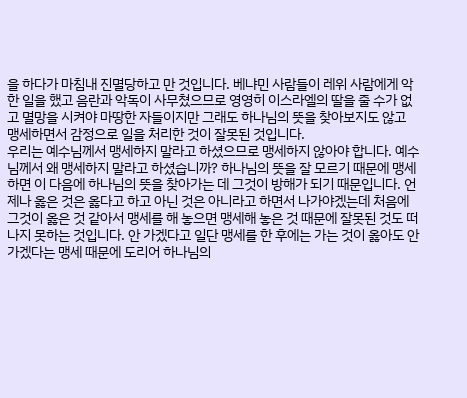을 하다가 마침내 진멸당하고 만 것입니다. 베냐민 사람들이 레위 사람에게 악한 일을 했고 음란과 악독이 사무쳤으므로 영영히 이스라엘의 딸을 줄 수가 없고 멸망을 시켜야 마땅한 자들이지만 그래도 하나님의 뜻을 찾아보지도 않고 맹세하면서 감정으로 일을 처리한 것이 잘못된 것입니다.
우리는 예수님께서 맹세하지 말라고 하셨으므로 맹세하지 않아야 합니다. 예수님께서 왜 맹세하지 말라고 하셨습니까? 하나님의 뜻을 잘 모르기 때문에 맹세하면 이 다음에 하나님의 뜻을 찾아가는 데 그것이 방해가 되기 때문입니다. 언제나 옳은 것은 옳다고 하고 아닌 것은 아니라고 하면서 나가야겠는데 처음에 그것이 옳은 것 같아서 맹세를 해 놓으면 맹세해 놓은 것 때문에 잘못된 것도 떠나지 못하는 것입니다. 안 가겠다고 일단 맹세를 한 후에는 가는 것이 옳아도 안가겠다는 맹세 때문에 도리어 하나님의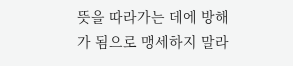뜻을 따라가는 데에 방해가 됨으로 맹세하지 말라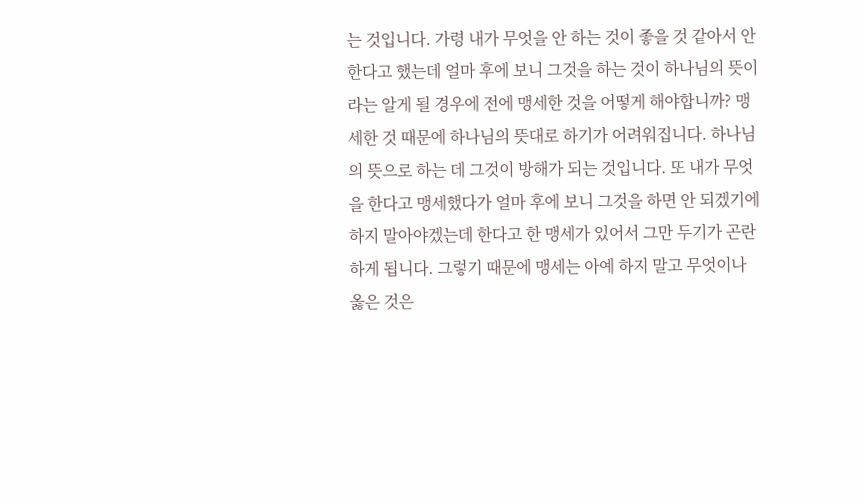는 것입니다. 가령 내가 무엇을 안 하는 것이 좋을 것 같아서 안 한다고 했는데 얼마 후에 보니 그것을 하는 것이 하나님의 뜻이라는 알게 될 경우에 전에 맹세한 것을 어떻게 해야합니까? 맹세한 것 때문에 하나님의 뜻대로 하기가 어려워집니다. 하나님의 뜻으로 하는 데 그것이 방해가 되는 것입니다. 또 내가 무엇을 한다고 맹세했다가 얼마 후에 보니 그것을 하면 안 되겠기에 하지 말아야겠는데 한다고 한 맹세가 있어서 그만 두기가 곤란하게 됩니다. 그렇기 때문에 맹세는 아예 하지 말고 무엇이나 옳은 것은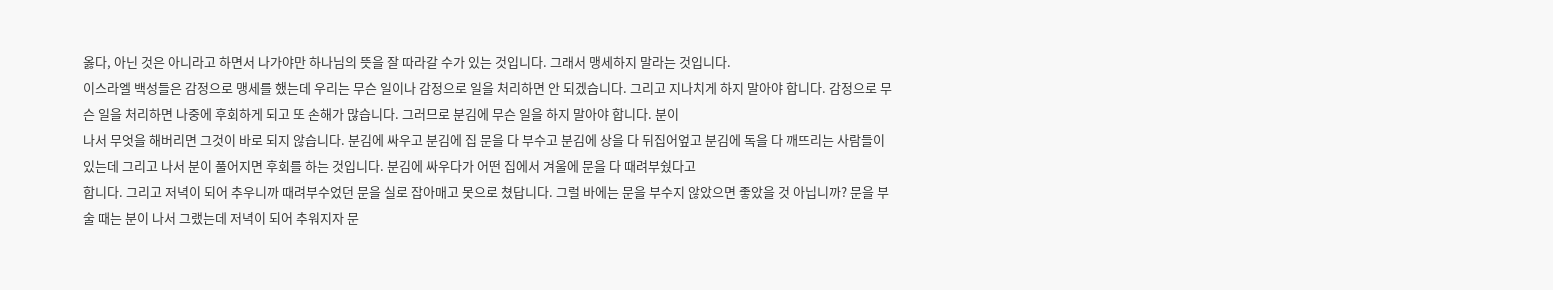옳다, 아닌 것은 아니라고 하면서 나가야만 하나님의 뜻을 잘 따라갈 수가 있는 것입니다. 그래서 맹세하지 말라는 것입니다.
이스라엘 백성들은 감정으로 맹세를 했는데 우리는 무슨 일이나 감정으로 일을 처리하면 안 되겠습니다. 그리고 지나치게 하지 말아야 합니다. 감정으로 무슨 일을 처리하면 나중에 후회하게 되고 또 손해가 많습니다. 그러므로 분김에 무슨 일을 하지 말아야 합니다. 분이
나서 무엇을 해버리면 그것이 바로 되지 않습니다. 분김에 싸우고 분김에 집 문을 다 부수고 분김에 상을 다 뒤집어엎고 분김에 독을 다 깨뜨리는 사람들이 있는데 그리고 나서 분이 풀어지면 후회를 하는 것입니다. 분김에 싸우다가 어떤 집에서 겨울에 문을 다 때려부쉈다고
합니다. 그리고 저녁이 되어 추우니까 때려부수었던 문을 실로 잡아매고 못으로 쳤답니다. 그럴 바에는 문을 부수지 않았으면 좋았을 것 아닙니까? 문을 부술 때는 분이 나서 그랬는데 저녁이 되어 추워지자 문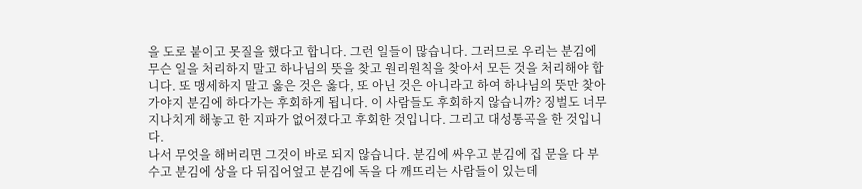을 도로 붙이고 못질을 했다고 합니다. 그런 일들이 많습니다. 그러므로 우리는 분김에 무슨 일을 처리하지 말고 하나님의 뜻을 찾고 원리원칙을 찾아서 모든 것을 처리해야 합니다. 또 맹세하지 말고 옳은 것은 옳다, 또 아닌 것은 아니라고 하여 하나님의 뜻만 찾아가야지 분김에 하다가는 후회하게 됩니다. 이 사람들도 후회하지 않습니까? 징벌도 너무 지나치게 해놓고 한 지파가 없어졌다고 후회한 것입니다. 그리고 대성통곡을 한 것입니다.
나서 무엇을 해버리면 그것이 바로 되지 않습니다. 분김에 싸우고 분김에 집 문을 다 부수고 분김에 상을 다 뒤집어엎고 분김에 독을 다 깨뜨리는 사람들이 있는데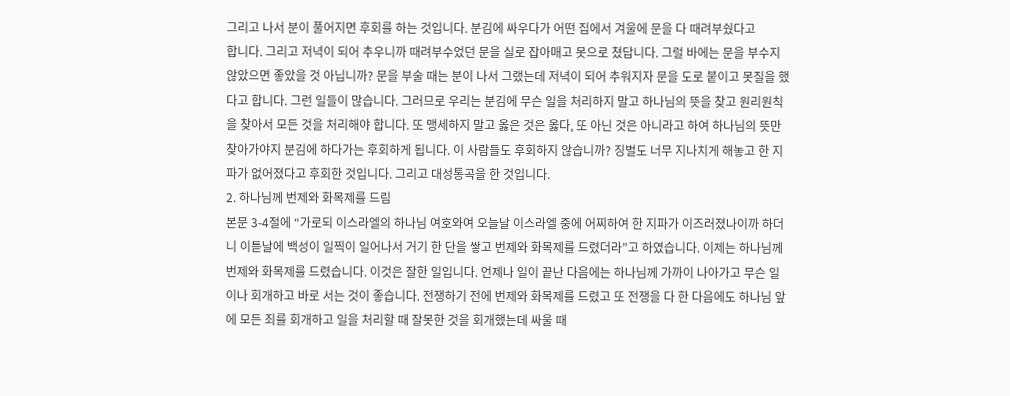그리고 나서 분이 풀어지면 후회를 하는 것입니다. 분김에 싸우다가 어떤 집에서 겨울에 문을 다 때려부쉈다고
합니다. 그리고 저녁이 되어 추우니까 때려부수었던 문을 실로 잡아매고 못으로 쳤답니다. 그럴 바에는 문을 부수지 않았으면 좋았을 것 아닙니까? 문을 부술 때는 분이 나서 그랬는데 저녁이 되어 추워지자 문을 도로 붙이고 못질을 했다고 합니다. 그런 일들이 많습니다. 그러므로 우리는 분김에 무슨 일을 처리하지 말고 하나님의 뜻을 찾고 원리원칙을 찾아서 모든 것을 처리해야 합니다. 또 맹세하지 말고 옳은 것은 옳다, 또 아닌 것은 아니라고 하여 하나님의 뜻만 찾아가야지 분김에 하다가는 후회하게 됩니다. 이 사람들도 후회하지 않습니까? 징벌도 너무 지나치게 해놓고 한 지파가 없어졌다고 후회한 것입니다. 그리고 대성통곡을 한 것입니다.
2. 하나님께 번제와 화목제를 드림
본문 3-4절에 “가로되 이스라엘의 하나님 여호와여 오늘날 이스라엘 중에 어찌하여 한 지파가 이즈러졌나이까 하더니 이튿날에 백성이 일찍이 일어나서 거기 한 단을 쌓고 번제와 화목제를 드렸더라”고 하였습니다. 이제는 하나님께 번제와 화목제를 드렸습니다. 이것은 잘한 일입니다. 언제나 일이 끝난 다음에는 하나님께 가까이 나아가고 무슨 일이나 회개하고 바로 서는 것이 좋습니다. 전쟁하기 전에 번제와 화목제를 드렸고 또 전쟁을 다 한 다음에도 하나님 앞에 모든 죄를 회개하고 일을 처리할 때 잘못한 것을 회개했는데 싸울 때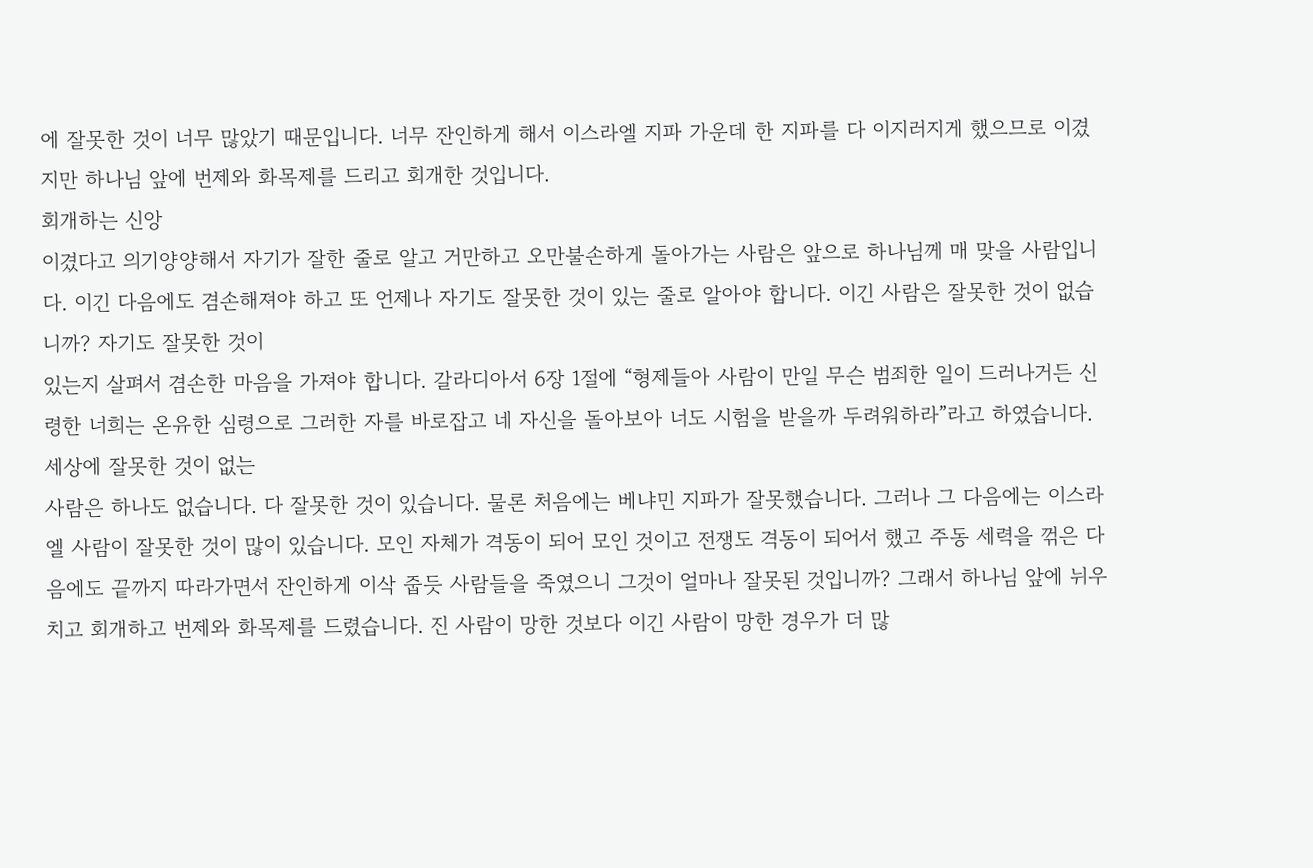에 잘못한 것이 너무 많았기 때문입니다. 너무 잔인하게 해서 이스라엘 지파 가운데 한 지파를 다 이지러지게 했으므로 이겼지만 하나님 앞에 번제와 화목제를 드리고 회개한 것입니다.
회개하는 신앙
이겼다고 의기양양해서 자기가 잘한 줄로 알고 거만하고 오만불손하게 돌아가는 사람은 앞으로 하나님께 매 맞을 사람입니다. 이긴 다음에도 겸손해져야 하고 또 언제나 자기도 잘못한 것이 있는 줄로 알아야 합니다. 이긴 사람은 잘못한 것이 없습니까? 자기도 잘못한 것이
있는지 살펴서 겸손한 마음을 가져야 합니다. 갈라디아서 6장 1절에 “형제들아 사람이 만일 무슨 범죄한 일이 드러나거든 신령한 너희는 온유한 심령으로 그러한 자를 바로잡고 네 자신을 돌아보아 너도 시험을 받을까 두려워하라”라고 하였습니다. 세상에 잘못한 것이 없는
사람은 하나도 없습니다. 다 잘못한 것이 있습니다. 물론 처음에는 베냐민 지파가 잘못했습니다. 그러나 그 다음에는 이스라엘 사람이 잘못한 것이 많이 있습니다. 모인 자체가 격동이 되어 모인 것이고 전쟁도 격동이 되어서 했고 주동 세력을 꺾은 다음에도 끝까지 따라가면서 잔인하게 이삭 줍듯 사람들을 죽였으니 그것이 얼마나 잘못된 것입니까? 그래서 하나님 앞에 뉘우치고 회개하고 번제와 화목제를 드렸습니다. 진 사람이 망한 것보다 이긴 사람이 망한 경우가 더 많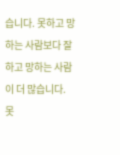습니다. 못하고 망하는 사람보다 잘하고 망하는 사람이 더 많습니다. 못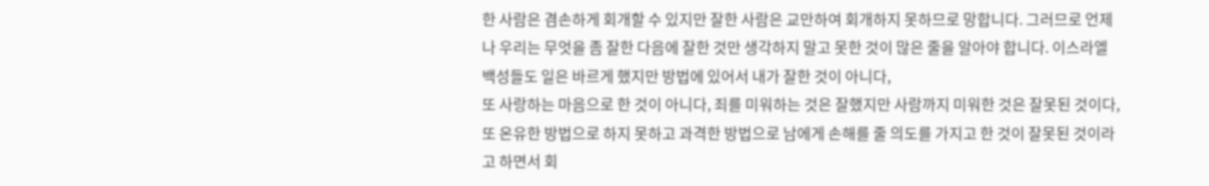한 사람은 겸손하게 회개할 수 있지만 잘한 사람은 교만하여 회개하지 못하므로 망합니다. 그러므로 언제나 우리는 무엇을 좀 잘한 다음에 잘한 것만 생각하지 말고 못한 것이 많은 줄을 알아야 합니다. 이스라엘 백성들도 일은 바르게 했지만 방법에 있어서 내가 잘한 것이 아니다,
또 사랑하는 마음으로 한 것이 아니다, 죄를 미워하는 것은 잘했지만 사람까지 미워한 것은 잘못된 것이다, 또 온유한 방법으로 하지 못하고 과격한 방법으로 남에게 손해를 줄 의도를 가지고 한 것이 잘못된 것이라고 하면서 회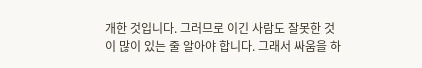개한 것입니다. 그러므로 이긴 사람도 잘못한 것이 많이 있는 줄 알아야 합니다. 그래서 싸움을 하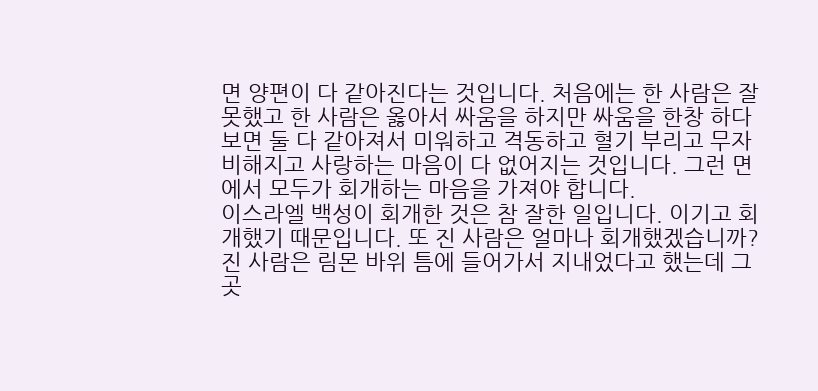면 양편이 다 같아진다는 것입니다. 처음에는 한 사람은 잘못했고 한 사람은 옳아서 싸움을 하지만 싸움을 한창 하다 보면 둘 다 같아져서 미워하고 격동하고 혈기 부리고 무자비해지고 사랑하는 마음이 다 없어지는 것입니다. 그런 면에서 모두가 회개하는 마음을 가져야 합니다.
이스라엘 백성이 회개한 것은 참 잘한 일입니다. 이기고 회개했기 때문입니다. 또 진 사람은 얼마나 회개했겠습니까? 진 사람은 림몬 바위 틈에 들어가서 지내었다고 했는데 그곳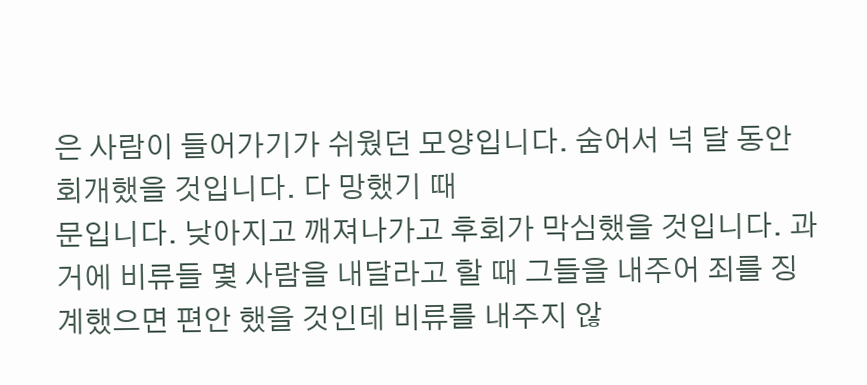은 사람이 들어가기가 쉬웠던 모양입니다. 숨어서 넉 달 동안 회개했을 것입니다. 다 망했기 때
문입니다. 낮아지고 깨져나가고 후회가 막심했을 것입니다. 과거에 비류들 몇 사람을 내달라고 할 때 그들을 내주어 죄를 징계했으면 편안 했을 것인데 비류를 내주지 않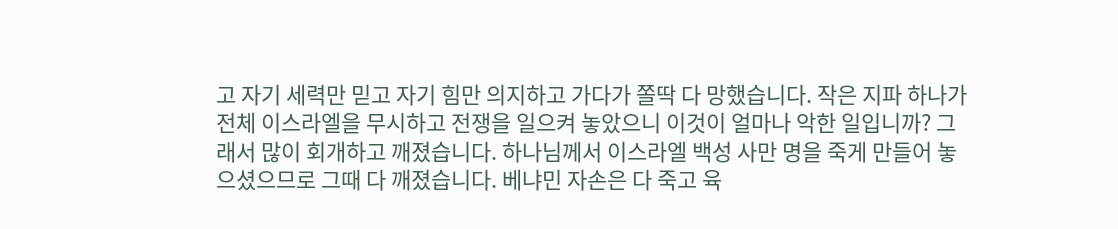고 자기 세력만 믿고 자기 힘만 의지하고 가다가 쫄딱 다 망했습니다. 작은 지파 하나가 전체 이스라엘을 무시하고 전쟁을 일으켜 놓았으니 이것이 얼마나 악한 일입니까? 그래서 많이 회개하고 깨졌습니다. 하나님께서 이스라엘 백성 사만 명을 죽게 만들어 놓으셨으므로 그때 다 깨졌습니다. 베냐민 자손은 다 죽고 육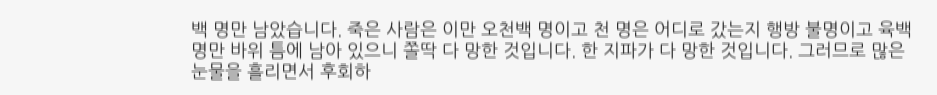백 명만 남았습니다. 죽은 사람은 이만 오천백 명이고 천 명은 어디로 갔는지 행방 불명이고 육백 명만 바위 틈에 남아 있으니 쫄딱 다 망한 것입니다. 한 지파가 다 망한 것입니다. 그러므로 많은 눈물을 흘리면서 후회하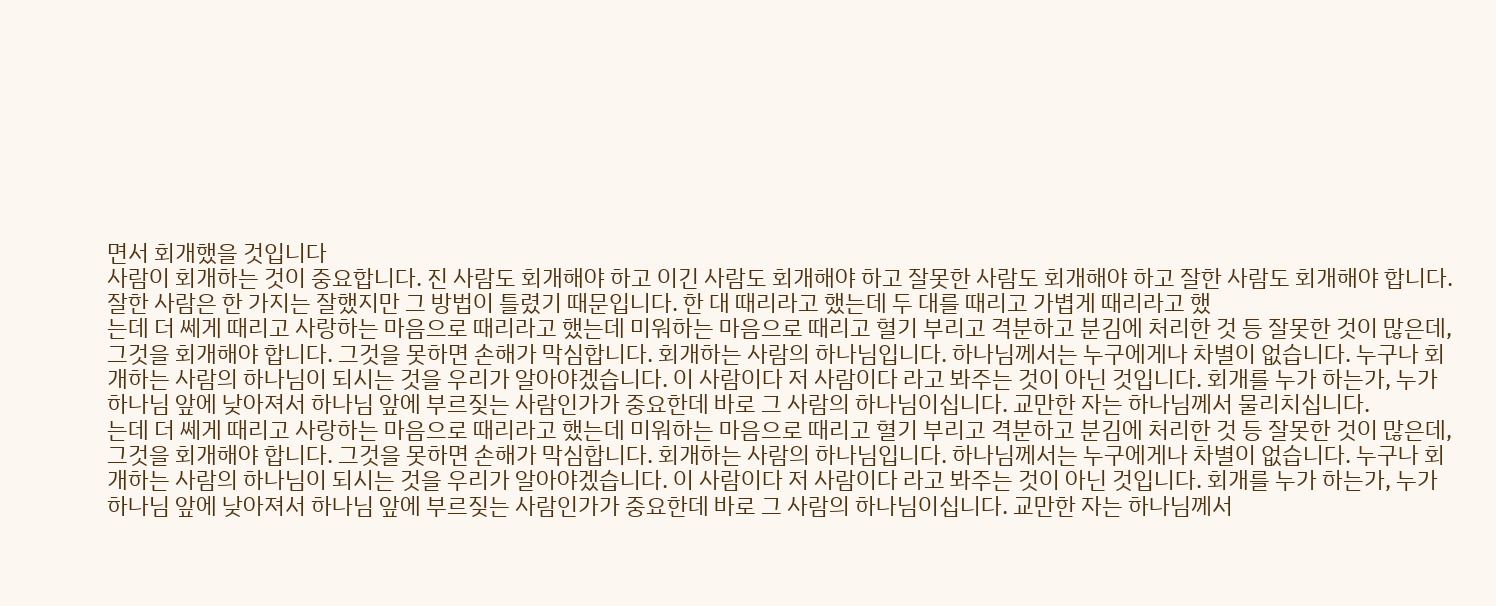면서 회개했을 것입니다
사람이 회개하는 것이 중요합니다. 진 사람도 회개해야 하고 이긴 사람도 회개해야 하고 잘못한 사람도 회개해야 하고 잘한 사람도 회개해야 합니다. 잘한 사람은 한 가지는 잘했지만 그 방법이 틀렸기 때문입니다. 한 대 때리라고 했는데 두 대를 때리고 가볍게 때리라고 했
는데 더 쎄게 때리고 사랑하는 마음으로 때리라고 했는데 미워하는 마음으로 때리고 혈기 부리고 격분하고 분김에 처리한 것 등 잘못한 것이 많은데, 그것을 회개해야 합니다. 그것을 못하면 손해가 막심합니다. 회개하는 사람의 하나님입니다. 하나님께서는 누구에게나 차별이 없습니다. 누구나 회개하는 사람의 하나님이 되시는 것을 우리가 알아야겠습니다. 이 사람이다 저 사람이다 라고 봐주는 것이 아닌 것입니다. 회개를 누가 하는가, 누가 하나님 앞에 낮아져서 하나님 앞에 부르짖는 사람인가가 중요한데 바로 그 사람의 하나님이십니다. 교만한 자는 하나님께서 물리치십니다.
는데 더 쎄게 때리고 사랑하는 마음으로 때리라고 했는데 미워하는 마음으로 때리고 혈기 부리고 격분하고 분김에 처리한 것 등 잘못한 것이 많은데, 그것을 회개해야 합니다. 그것을 못하면 손해가 막심합니다. 회개하는 사람의 하나님입니다. 하나님께서는 누구에게나 차별이 없습니다. 누구나 회개하는 사람의 하나님이 되시는 것을 우리가 알아야겠습니다. 이 사람이다 저 사람이다 라고 봐주는 것이 아닌 것입니다. 회개를 누가 하는가, 누가 하나님 앞에 낮아져서 하나님 앞에 부르짖는 사람인가가 중요한데 바로 그 사람의 하나님이십니다. 교만한 자는 하나님께서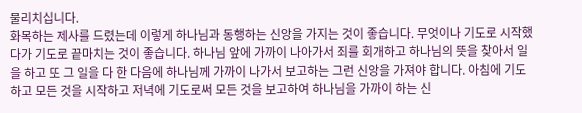물리치십니다.
화목하는 제사를 드렸는데 이렇게 하나님과 동행하는 신앙을 가지는 것이 좋습니다. 무엇이나 기도로 시작했다가 기도로 끝마치는 것이 좋습니다. 하나님 앞에 가까이 나아가서 죄를 회개하고 하나님의 뜻을 찾아서 일을 하고 또 그 일을 다 한 다음에 하나님께 가까이 나가서 보고하는 그런 신앙을 가져야 합니다. 아침에 기도하고 모든 것을 시작하고 저녁에 기도로써 모든 것을 보고하여 하나님을 가까이 하는 신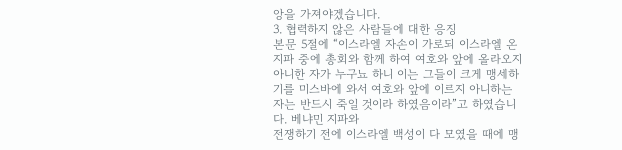앙을 가져야겠습니다.
3. 협력하지 않은 사람들에 대한 응징
본문 5절에 “이스라엘 자손이 가로되 이스라엘 온 지파 중에 총회와 함께 하여 여호와 앞에 올라오지 아니한 자가 누구뇨 하니 이는 그들이 크게 맹세하기를 미스바에 와서 여호와 앞에 이르지 아니하는 자는 반드시 죽일 것이라 하였음이라”고 하였습니다. 베냐민 지파와
전쟁하기 전에 이스라엘 백성이 다 모였을 때에 맹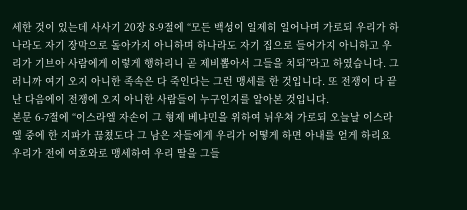세한 것이 있는데 사사기 20장 8-9절에 “모든 백성이 일제히 일어나며 가로되 우리가 하나라도 자기 장막으로 돌아가지 아니하며 하나라도 자기 집으로 들어가지 아니하고 우리가 기브아 사람에게 이렇게 행하리니 곧 제비뽑아서 그들을 치되”라고 하였습니다. 그러니까 여기 오지 아니한 족속은 다 죽인다는 그런 맹세를 한 것입니다. 또 전쟁이 다 끝난 다음에이 전쟁에 오지 아니한 사람들이 누구인지를 알아본 것입니다.
본문 6-7절에 “이스라엘 자손이 그 형제 베냐민을 위하여 뉘우쳐 가로되 오늘날 이스라엘 중에 한 지파가 끊쳤도다 그 남은 자들에게 우리가 어떻게 하면 아내를 얻게 하리요 우리가 전에 여호와로 맹세하여 우리 딸을 그들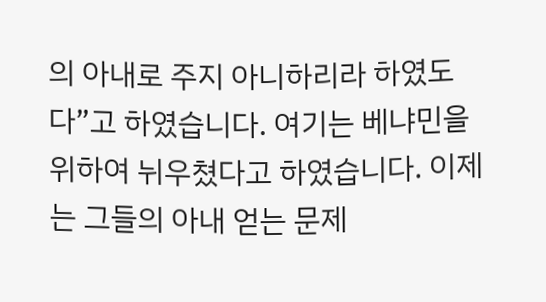의 아내로 주지 아니하리라 하였도다”고 하였습니다. 여기는 베냐민을 위하여 뉘우쳤다고 하였습니다. 이제는 그들의 아내 얻는 문제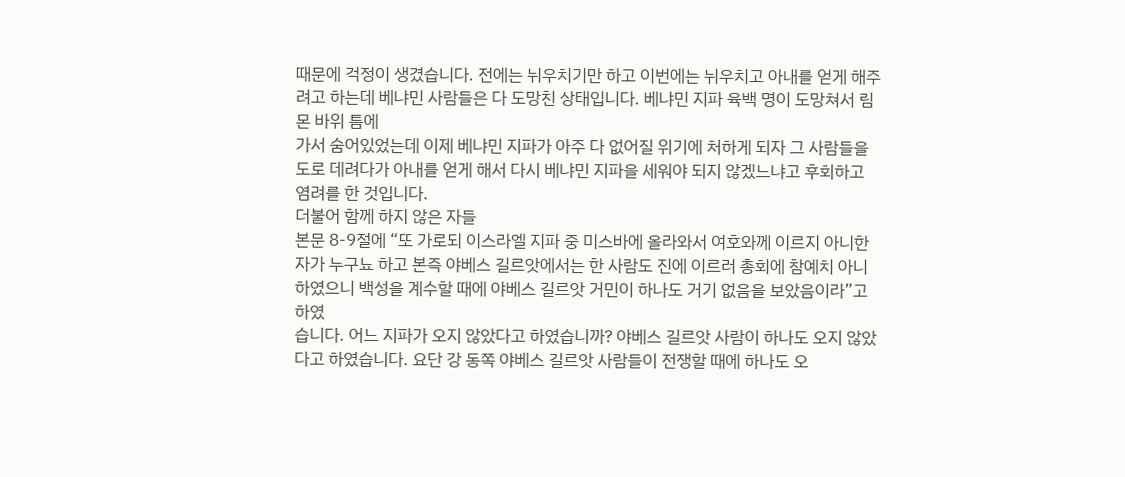때문에 걱정이 생겼습니다. 전에는 뉘우치기만 하고 이번에는 뉘우치고 아내를 얻게 해주려고 하는데 베냐민 사람들은 다 도망친 상태입니다. 베냐민 지파 육백 명이 도망쳐서 림몬 바위 틈에
가서 숨어있었는데 이제 베냐민 지파가 아주 다 없어질 위기에 처하게 되자 그 사람들을 도로 데려다가 아내를 얻게 해서 다시 베냐민 지파을 세워야 되지 않겠느냐고 후회하고 염려를 한 것입니다.
더불어 함께 하지 않은 자들
본문 8-9절에 “또 가로되 이스라엘 지파 중 미스바에 올라와서 여호와께 이르지 아니한 자가 누구뇨 하고 본즉 야베스 길르앗에서는 한 사람도 진에 이르러 총회에 참예치 아니하였으니 백성을 계수할 때에 야베스 길르앗 거민이 하나도 거기 없음을 보았음이라”고 하였
습니다. 어느 지파가 오지 않았다고 하였습니까? 야베스 길르앗 사람이 하나도 오지 않았다고 하였습니다. 요단 강 동쪽 야베스 길르앗 사람들이 전쟁할 때에 하나도 오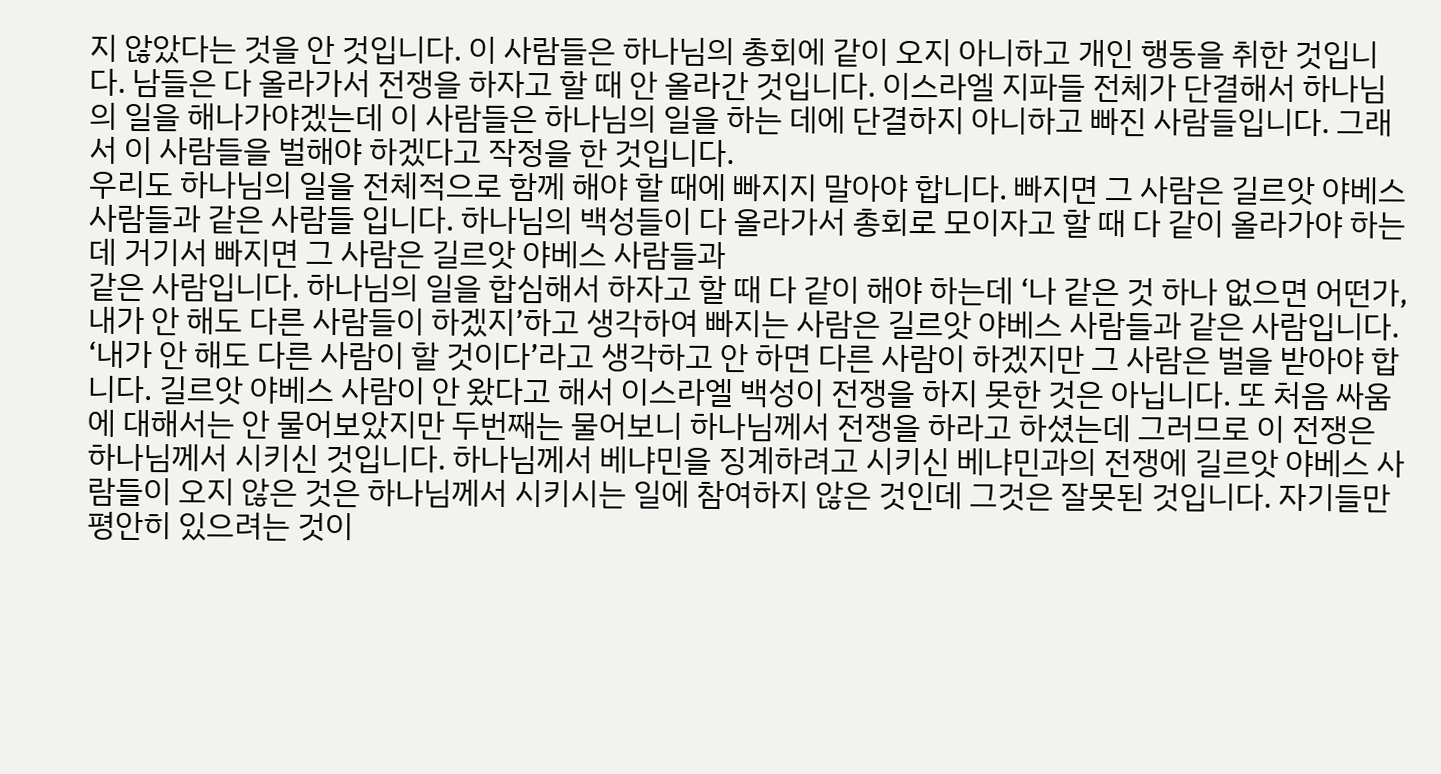지 않았다는 것을 안 것입니다. 이 사람들은 하나님의 총회에 같이 오지 아니하고 개인 행동을 취한 것입니
다. 남들은 다 올라가서 전쟁을 하자고 할 때 안 올라간 것입니다. 이스라엘 지파들 전체가 단결해서 하나님의 일을 해나가야겠는데 이 사람들은 하나님의 일을 하는 데에 단결하지 아니하고 빠진 사람들입니다. 그래서 이 사람들을 벌해야 하겠다고 작정을 한 것입니다.
우리도 하나님의 일을 전체적으로 함께 해야 할 때에 빠지지 말아야 합니다. 빠지면 그 사람은 길르앗 야베스 사람들과 같은 사람들 입니다. 하나님의 백성들이 다 올라가서 총회로 모이자고 할 때 다 같이 올라가야 하는데 거기서 빠지면 그 사람은 길르앗 야베스 사람들과
같은 사람입니다. 하나님의 일을 합심해서 하자고 할 때 다 같이 해야 하는데 ‘나 같은 것 하나 없으면 어떤가, 내가 안 해도 다른 사람들이 하겠지’하고 생각하여 빠지는 사람은 길르앗 야베스 사람들과 같은 사람입니다. ‘내가 안 해도 다른 사람이 할 것이다’라고 생각하고 안 하면 다른 사람이 하겠지만 그 사람은 벌을 받아야 합니다. 길르앗 야베스 사람이 안 왔다고 해서 이스라엘 백성이 전쟁을 하지 못한 것은 아닙니다. 또 처음 싸움에 대해서는 안 물어보았지만 두번째는 물어보니 하나님께서 전쟁을 하라고 하셨는데 그러므로 이 전쟁은 하나님께서 시키신 것입니다. 하나님께서 베냐민을 징계하려고 시키신 베냐민과의 전쟁에 길르앗 야베스 사람들이 오지 않은 것은 하나님께서 시키시는 일에 참여하지 않은 것인데 그것은 잘못된 것입니다. 자기들만 평안히 있으려는 것이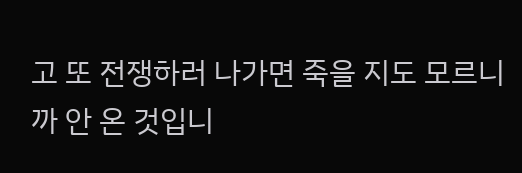고 또 전쟁하러 나가면 죽을 지도 모르니까 안 온 것입니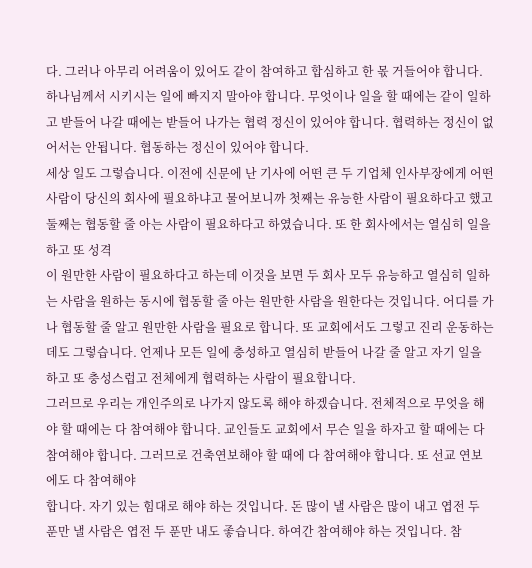다. 그러나 아무리 어려움이 있어도 같이 참여하고 합심하고 한 몫 거들어야 합니다. 하나님께서 시키시는 일에 빠지지 말아야 합니다. 무엇이나 일을 할 때에는 같이 일하고 받들어 나갈 때에는 받들어 나가는 협력 정신이 있어야 합니다. 협력하는 정신이 없어서는 안됩니다. 협동하는 정신이 있어야 합니다.
세상 일도 그렇습니다. 이전에 신문에 난 기사에 어떤 큰 두 기업체 인사부장에게 어떤 사람이 당신의 회사에 필요하냐고 물어보니까 첫째는 유능한 사람이 필요하다고 했고 둘째는 협동할 줄 아는 사람이 필요하다고 하였습니다. 또 한 회사에서는 열심히 일을 하고 또 성격
이 원만한 사람이 필요하다고 하는데 이것을 보면 두 회사 모두 유능하고 열심히 일하는 사람을 원하는 동시에 협동할 줄 아는 원만한 사람을 원한다는 것입니다. 어디를 가나 협동할 줄 알고 원만한 사람을 필요로 합니다. 또 교회에서도 그렇고 진리 운동하는 데도 그렇습니다. 언제나 모든 일에 충성하고 열심히 받들어 나갈 줄 알고 자기 일을 하고 또 충성스럽고 전체에게 협력하는 사람이 필요합니다.
그러므로 우리는 개인주의로 나가지 않도록 해야 하겠습니다. 전체적으로 무엇을 해야 할 때에는 다 참여해야 합니다. 교인들도 교회에서 무슨 일을 하자고 할 때에는 다 참여해야 합니다. 그러므로 건축연보해야 할 때에 다 참여해야 합니다. 또 선교 연보에도 다 참여해야
합니다. 자기 있는 힘대로 해야 하는 것입니다. 돈 많이 낼 사람은 많이 내고 엽전 두 푼만 낼 사람은 엽전 두 푼만 내도 좋습니다. 하여간 참여해야 하는 것입니다. 참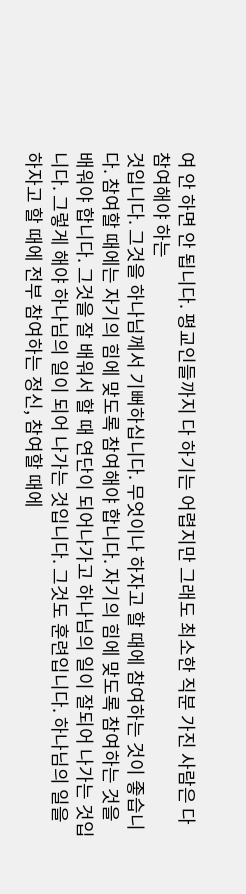여 안 하면 안 됩니다. 평교인들까지 다 하기는 어렵지만 그래도 최소한 직분 가진 사람은 다 참여해야 하는
것입니다. 그것을 하나님께서 기뻐하십니다. 무엇이나 하자고 할 때에 참여하는 것이 좋습니다. 참여할 때에는 자기의 힘에 맞도록 참여해야 합니다. 자기의 힘에 맞도록 참여하는 것을 배워야 합니다. 그것을 잘 배워서 할 때 연단이 되어나가고 하나님의 일이 잘되어 나가는 것입니다. 그렇게 해야 하나님의 일이 되어 나가는 것입니다. 그것도 훈련입니다. 하나님의 일을 하자고 할 때에 전부 참여하는 정신, 참여할 때에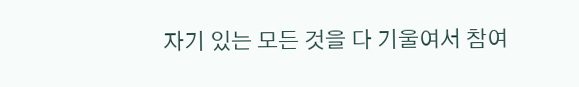자기 있는 모든 것을 다 기울여서 참여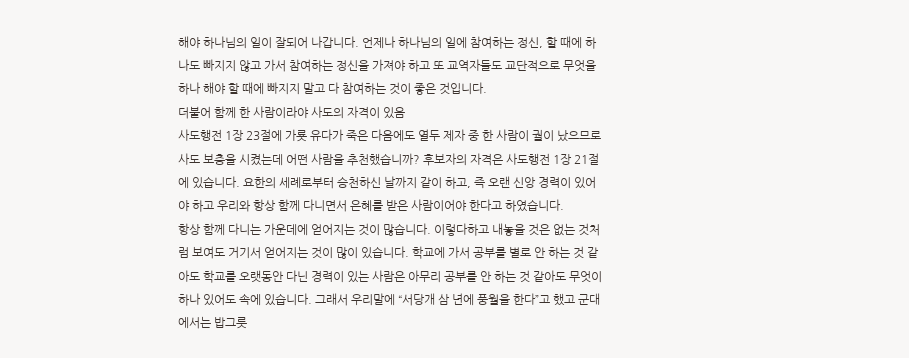해야 하나님의 일이 잘되어 나갑니다. 언제나 하나님의 일에 참여하는 정신, 할 때에 하나도 빠지지 않고 가서 참여하는 정신을 가져야 하고 또 교역자들도 교단적으로 무엇을 하나 해야 할 때에 빠지지 말고 다 참여하는 것이 좋은 것입니다.
더불어 함께 한 사람이라야 사도의 자격이 있음
사도행전 1장 23절에 가룟 유다가 죽은 다음에도 열두 제자 중 한 사람이 궐이 났으므로 사도 보충을 시켰는데 어떤 사람을 추천했습니까? 후보자의 자격은 사도행전 1장 21절에 있습니다. 요한의 세례로부터 승천하신 날까지 같이 하고, 즉 오랜 신앙 경력이 있어야 하고 우리와 항상 함께 다니면서 은혜를 받은 사람이어야 한다고 하였습니다.
항상 함께 다니는 가운데에 얻어지는 것이 많습니다. 이렇다하고 내놓을 것은 없는 것처럼 보여도 거기서 얻어지는 것이 많이 있습니다. 학교에 가서 공부를 별로 안 하는 것 같아도 학교를 오랫동안 다닌 경력이 있는 사람은 아무리 공부를 안 하는 것 같아도 무엇이 하나 있어도 속에 있습니다. 그래서 우리말에 “서당개 삼 년에 풍월을 한다”고 했고 군대에서는 밥그릇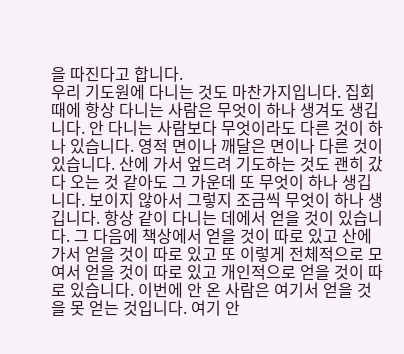을 따진다고 합니다.
우리 기도원에 다니는 것도 마찬가지입니다. 집회 때에 항상 다니는 사람은 무엇이 하나 생겨도 생깁니다. 안 다니는 사람보다 무엇이라도 다른 것이 하나 있습니다. 영적 면이나 깨달은 면이나 다른 것이 있습니다. 산에 가서 엎드려 기도하는 것도 괜히 갔다 오는 것 같아도 그 가운데 또 무엇이 하나 생깁니다. 보이지 않아서 그렇지 조금씩 무엇이 하나 생깁니다. 항상 같이 다니는 데에서 얻을 것이 있습니다. 그 다음에 책상에서 얻을 것이 따로 있고 산에 가서 얻을 것이 따로 있고 또 이렇게 전체적으로 모여서 얻을 것이 따로 있고 개인적으로 얻을 것이 따로 있습니다. 이번에 안 온 사람은 여기서 얻을 것을 못 얻는 것입니다. 여기 안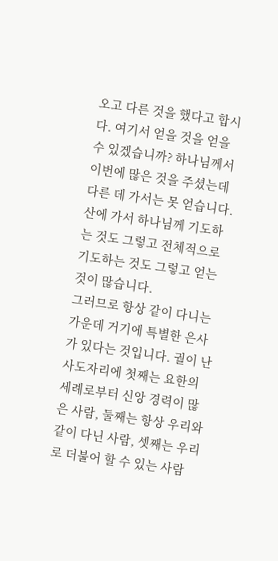오고 다른 것을 했다고 합시다. 여기서 얻을 것을 얻을 수 있겠습니까? 하나님께서 이번에 많은 것을 주셨는데 다른 데 가서는 못 얻습니다. 산에 가서 하나님께 기도하는 것도 그렇고 전체적으로 기도하는 것도 그렇고 얻는 것이 많습니다.
그러므로 항상 같이 다니는 가운데 거기에 특별한 은사가 있다는 것입니다. 궐이 난 사도자리에 첫째는 요한의 세례로부터 신앙 경력이 많은 사람, 둘째는 항상 우리와 같이 다닌 사람, 셋째는 우리로 더불어 할 수 있는 사람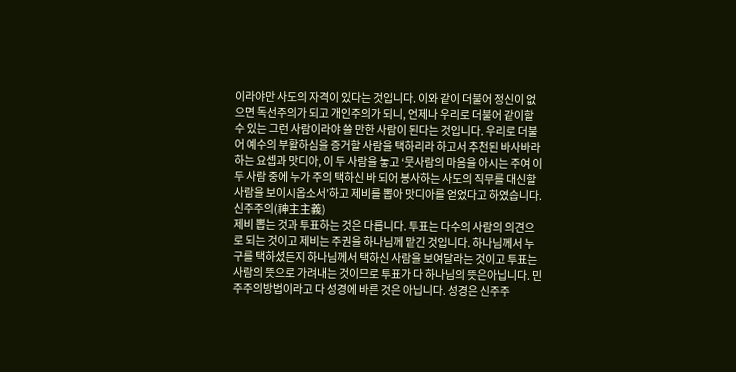이라야만 사도의 자격이 있다는 것입니다. 이와 같이 더불어 정신이 없으면 독선주의가 되고 개인주의가 되니, 언제나 우리로 더불어 같이할 수 있는 그런 사람이라야 쓸 만한 사람이 된다는 것입니다. 우리로 더불어 예수의 부활하심을 증거할 사람을 택하리라 하고서 추천된 바사바라 하는 요셉과 맛디아, 이 두 사람을 놓고 ‘뭇사람의 마음을 아시는 주여 이 두 사람 중에 누가 주의 택하신 바 되어 봉사하는 사도의 직무를 대신할 사람을 보이시옵소서’하고 제비를 뽑아 맛디아를 얻었다고 하였습니다.
신주주의(神主主義)
제비 뽑는 것과 투표하는 것은 다릅니다. 투표는 다수의 사람의 의견으로 되는 것이고 제비는 주권을 하나님께 맡긴 것입니다. 하나님께서 누구를 택하셨든지 하나님께서 택하신 사람을 보여달라는 것이고 투표는 사람의 뜻으로 가려내는 것이므로 투표가 다 하나님의 뜻은아닙니다. 민주주의방법이라고 다 성경에 바른 것은 아닙니다. 성경은 신주주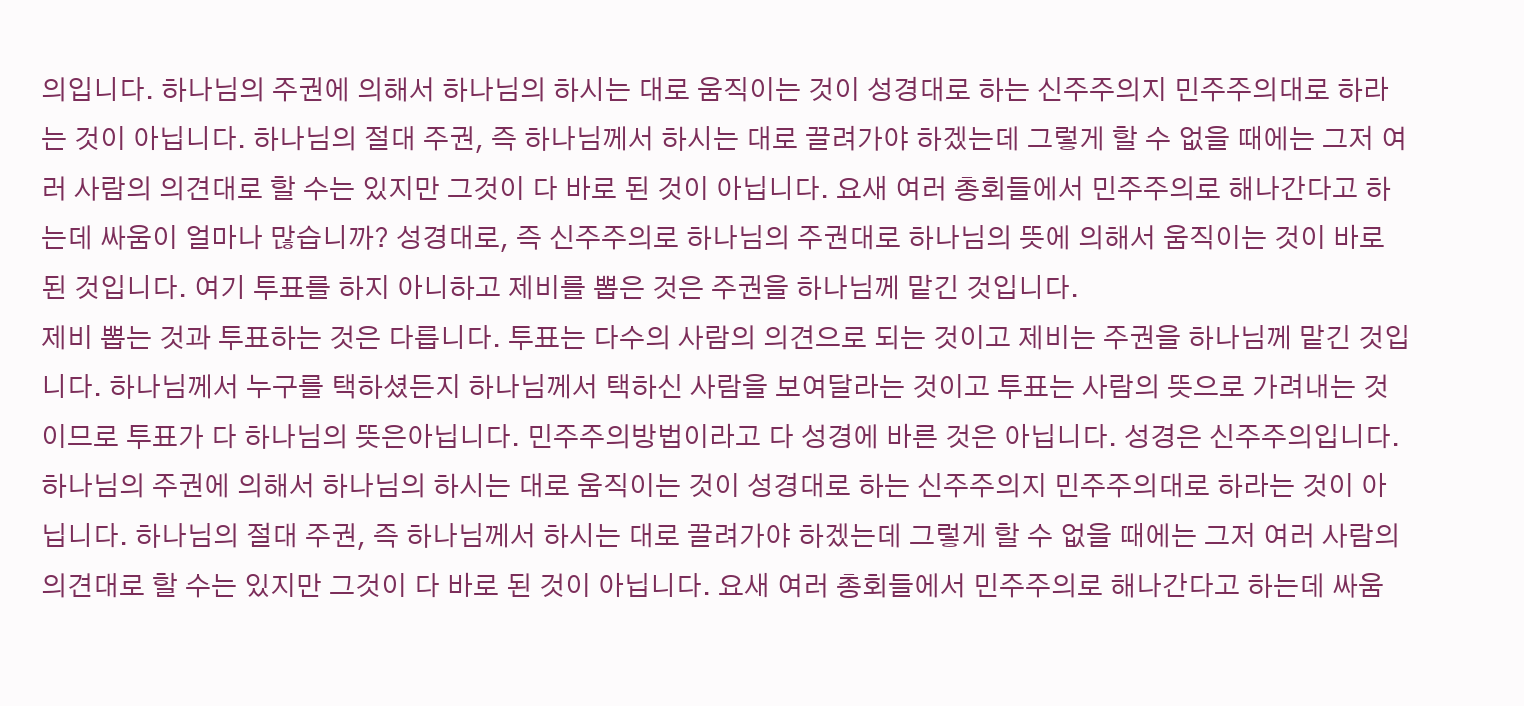의입니다. 하나님의 주권에 의해서 하나님의 하시는 대로 움직이는 것이 성경대로 하는 신주주의지 민주주의대로 하라는 것이 아닙니다. 하나님의 절대 주권, 즉 하나님께서 하시는 대로 끌려가야 하겠는데 그렇게 할 수 없을 때에는 그저 여러 사람의 의견대로 할 수는 있지만 그것이 다 바로 된 것이 아닙니다. 요새 여러 총회들에서 민주주의로 해나간다고 하는데 싸움이 얼마나 많습니까? 성경대로, 즉 신주주의로 하나님의 주권대로 하나님의 뜻에 의해서 움직이는 것이 바로 된 것입니다. 여기 투표를 하지 아니하고 제비를 뽑은 것은 주권을 하나님께 맡긴 것입니다.
제비 뽑는 것과 투표하는 것은 다릅니다. 투표는 다수의 사람의 의견으로 되는 것이고 제비는 주권을 하나님께 맡긴 것입니다. 하나님께서 누구를 택하셨든지 하나님께서 택하신 사람을 보여달라는 것이고 투표는 사람의 뜻으로 가려내는 것이므로 투표가 다 하나님의 뜻은아닙니다. 민주주의방법이라고 다 성경에 바른 것은 아닙니다. 성경은 신주주의입니다. 하나님의 주권에 의해서 하나님의 하시는 대로 움직이는 것이 성경대로 하는 신주주의지 민주주의대로 하라는 것이 아닙니다. 하나님의 절대 주권, 즉 하나님께서 하시는 대로 끌려가야 하겠는데 그렇게 할 수 없을 때에는 그저 여러 사람의 의견대로 할 수는 있지만 그것이 다 바로 된 것이 아닙니다. 요새 여러 총회들에서 민주주의로 해나간다고 하는데 싸움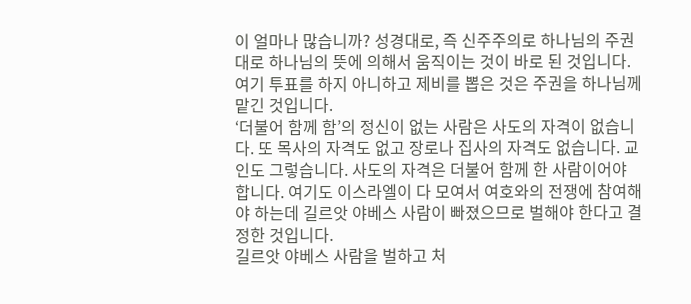이 얼마나 많습니까? 성경대로, 즉 신주주의로 하나님의 주권대로 하나님의 뜻에 의해서 움직이는 것이 바로 된 것입니다. 여기 투표를 하지 아니하고 제비를 뽑은 것은 주권을 하나님께 맡긴 것입니다.
‘더불어 함께 함’의 정신이 없는 사람은 사도의 자격이 없습니다. 또 목사의 자격도 없고 장로나 집사의 자격도 없습니다. 교인도 그렇습니다. 사도의 자격은 더불어 함께 한 사람이어야 합니다. 여기도 이스라엘이 다 모여서 여호와의 전쟁에 참여해야 하는데 길르앗 야베스 사람이 빠졌으므로 벌해야 한다고 결정한 것입니다.
길르앗 야베스 사람을 벌하고 처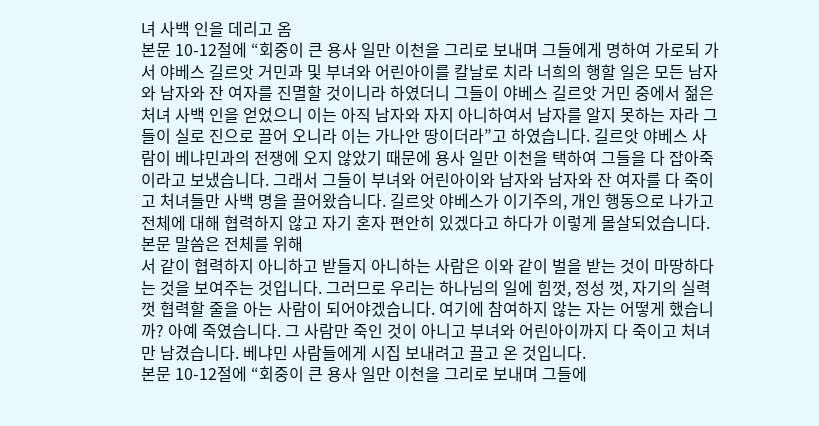녀 사백 인을 데리고 옴
본문 10-12절에 “회중이 큰 용사 일만 이천을 그리로 보내며 그들에게 명하여 가로되 가서 야베스 길르앗 거민과 및 부녀와 어린아이를 칼날로 치라 너희의 행할 일은 모든 남자와 남자와 잔 여자를 진멸할 것이니라 하였더니 그들이 야베스 길르앗 거민 중에서 젊은 처녀 사백 인을 얻었으니 이는 아직 남자와 자지 아니하여서 남자를 알지 못하는 자라 그들이 실로 진으로 끌어 오니라 이는 가나안 땅이더라”고 하였습니다. 길르앗 야베스 사람이 베냐민과의 전쟁에 오지 않았기 때문에 용사 일만 이천을 택하여 그들을 다 잡아죽이라고 보냈습니다. 그래서 그들이 부녀와 어린아이와 남자와 남자와 잔 여자를 다 죽이고 처녀들만 사백 명을 끌어왔습니다. 길르앗 야베스가 이기주의, 개인 행동으로 나가고 전체에 대해 협력하지 않고 자기 혼자 편안히 있겠다고 하다가 이렇게 몰살되었습니다. 본문 말씀은 전체를 위해
서 같이 협력하지 아니하고 받들지 아니하는 사람은 이와 같이 벌을 받는 것이 마땅하다는 것을 보여주는 것입니다. 그러므로 우리는 하나님의 일에 힘껏, 정성 껏, 자기의 실력껏 협력할 줄을 아는 사람이 되어야겠습니다. 여기에 참여하지 않는 자는 어떻게 했습니까? 아예 죽였습니다. 그 사람만 죽인 것이 아니고 부녀와 어린아이까지 다 죽이고 처녀만 남겼습니다. 베냐민 사람들에게 시집 보내려고 끌고 온 것입니다.
본문 10-12절에 “회중이 큰 용사 일만 이천을 그리로 보내며 그들에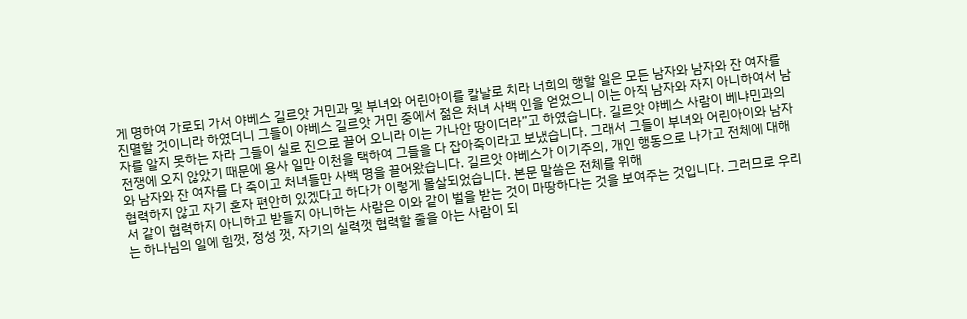게 명하여 가로되 가서 야베스 길르앗 거민과 및 부녀와 어린아이를 칼날로 치라 너희의 행할 일은 모든 남자와 남자와 잔 여자를 진멸할 것이니라 하였더니 그들이 야베스 길르앗 거민 중에서 젊은 처녀 사백 인을 얻었으니 이는 아직 남자와 자지 아니하여서 남자를 알지 못하는 자라 그들이 실로 진으로 끌어 오니라 이는 가나안 땅이더라”고 하였습니다. 길르앗 야베스 사람이 베냐민과의 전쟁에 오지 않았기 때문에 용사 일만 이천을 택하여 그들을 다 잡아죽이라고 보냈습니다. 그래서 그들이 부녀와 어린아이와 남자와 남자와 잔 여자를 다 죽이고 처녀들만 사백 명을 끌어왔습니다. 길르앗 야베스가 이기주의, 개인 행동으로 나가고 전체에 대해 협력하지 않고 자기 혼자 편안히 있겠다고 하다가 이렇게 몰살되었습니다. 본문 말씀은 전체를 위해
서 같이 협력하지 아니하고 받들지 아니하는 사람은 이와 같이 벌을 받는 것이 마땅하다는 것을 보여주는 것입니다. 그러므로 우리는 하나님의 일에 힘껏, 정성 껏, 자기의 실력껏 협력할 줄을 아는 사람이 되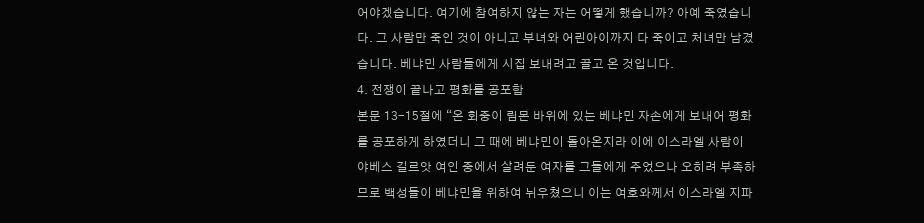어야겠습니다. 여기에 참여하지 않는 자는 어떻게 했습니까? 아예 죽였습니다. 그 사람만 죽인 것이 아니고 부녀와 어린아이까지 다 죽이고 처녀만 남겼습니다. 베냐민 사람들에게 시집 보내려고 끌고 온 것입니다.
4. 전쟁이 끝나고 평화를 공포함
본문 13-15절에 “온 회중이 림몬 바위에 있는 베냐민 자손에게 보내어 평화를 공포하게 하였더니 그 때에 베냐민이 돌아온지라 이에 이스라엘 사람이 야베스 길르앗 여인 중에서 살려둔 여자를 그들에게 주었으나 오히려 부족하므로 백성들이 베냐민을 위하여 뉘우쳤으니 이는 여호와께서 이스라엘 지파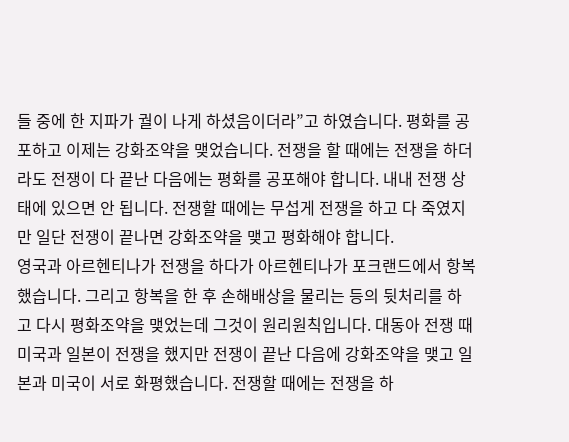들 중에 한 지파가 궐이 나게 하셨음이더라”고 하였습니다. 평화를 공포하고 이제는 강화조약을 맺었습니다. 전쟁을 할 때에는 전쟁을 하더라도 전쟁이 다 끝난 다음에는 평화를 공포해야 합니다. 내내 전쟁 상태에 있으면 안 됩니다. 전쟁할 때에는 무섭게 전쟁을 하고 다 죽였지만 일단 전쟁이 끝나면 강화조약을 맺고 평화해야 합니다.
영국과 아르헨티나가 전쟁을 하다가 아르헨티나가 포크랜드에서 항복했습니다. 그리고 항복을 한 후 손해배상을 물리는 등의 뒷처리를 하고 다시 평화조약을 맺었는데 그것이 원리원칙입니다. 대동아 전쟁 때 미국과 일본이 전쟁을 했지만 전쟁이 끝난 다음에 강화조약을 맺고 일본과 미국이 서로 화평했습니다. 전쟁할 때에는 전쟁을 하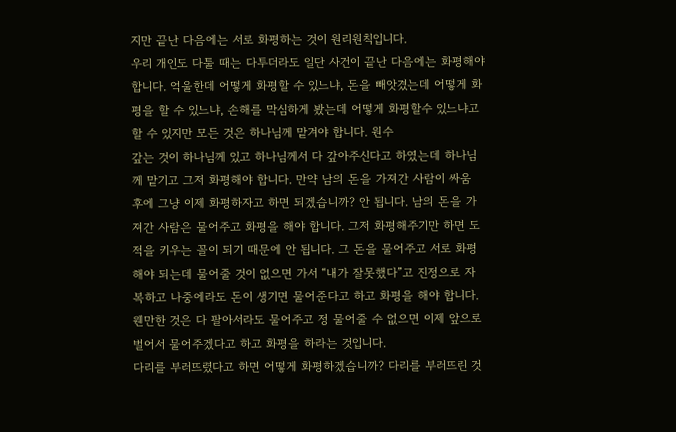지만 끝난 다음에는 서로 화평하는 것이 원리원칙입니다.
우리 개인도 다툴 때는 다투더라도 일단 사건이 끝난 다음에는 화평해야 합니다. 억울한데 어떻게 화평할 수 있느냐, 돈을 빼앗겼는데 어떻게 화평을 할 수 있느냐, 손해를 막심하게 봤는데 어떻게 화평할수 있느냐고 할 수 있지만 모든 것은 하나님께 맡겨야 합니다. 원수
갚는 것이 하나님께 있고 하나님께서 다 갚아주신다고 하였는데 하나님께 맡기고 그저 화평해야 합니다. 만약 남의 돈을 가져간 사람이 싸움 후에 그냥 이제 화평하자고 하면 되겠습니까? 안 됩니다. 남의 돈을 가져간 사람은 물어주고 화평을 해야 합니다. 그저 화평해주기만 하면 도적을 키우는 꼴이 되기 때문에 안 됩니다. 그 돈을 물어주고 서로 화평해야 되는데 물어줄 것이 없으면 가서 “내가 잘못했다”고 진정으로 자복하고 나중에라도 돈이 생기면 물어준다고 하고 화평을 해야 합니다. 웬만한 것은 다 팔아서라도 물어주고 정 물어줄 수 없으면 이제 앞으로 벌어서 물어주겠다고 하고 화평을 하라는 것입니다.
다리를 부러뜨렸다고 하면 어떻게 화평하겠습니까? 다리를 부러뜨린 것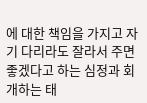에 대한 책임을 가지고 자기 다리라도 잘라서 주면 좋겠다고 하는 심정과 회개하는 태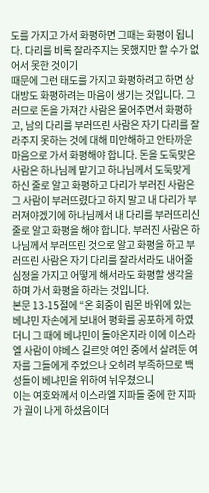도를 가지고 가서 화평하면 그때는 화평이 됩니다. 다리를 비록 잘라주지는 못했지만 할 수가 없어서 못한 것이기
때문에 그런 태도를 가지고 화평하려고 하면 상대방도 화평하려는 마음이 생기는 것입니다. 그러므로 돈을 가져간 사람은 물어주면서 화평하고, 남의 다리를 부러뜨린 사람은 자기 다리를 잘라주지 못하는 것에 대해 미안해하고 안타까운 마음으로 가서 화평해야 합니다. 돈을 도둑맞은 사람은 하나님께 맡기고 하나님께서 도둑맞게 하신 줄로 알고 화평하고 다리가 부러진 사람은 그 사람이 부러뜨렸다고 하지 말고 내 다리가 부러져야겠기에 하나님께서 내 다리를 부러뜨리신 줄로 알고 화평을 해야 합니다. 부러진 사람은 하나님께서 부러뜨린 것으로 알고 화평을 하고 부러뜨린 사람은 자기 다리를 잘라서라도 내어줄 심정을 가지고 어떻게 해서라도 화평할 생각을 하며 가서 화평을 하라는 것입니다.
본문 13-15절에 “온 회중이 림몬 바위에 있는 베냐민 자손에게 보내어 평화를 공포하게 하였더니 그 때에 베냐민이 돌아온지라 이에 이스라엘 사람이 야베스 길르앗 여인 중에서 살려둔 여자를 그들에게 주었으나 오히려 부족하므로 백성들이 베냐민을 위하여 뉘우쳤으니
이는 여호와께서 이스라엘 지파들 중에 한 지파가 궐이 나게 하셨음이더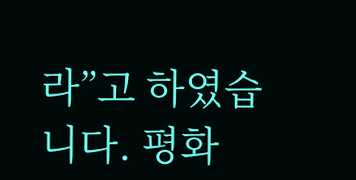라”고 하였습니다. 평화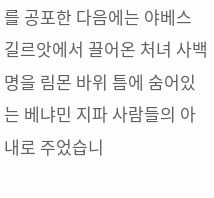를 공포한 다음에는 야베스 길르앗에서 끌어온 처녀 사백 명을 림몬 바위 틈에 숨어있는 베냐민 지파 사람들의 아내로 주었습니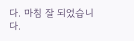다. 마침 잘 되었습니다.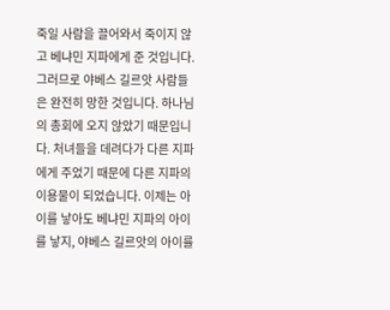죽일 사람을 끌어와서 죽이지 않고 베냐민 지파에게 준 것입니다. 그러므로 야베스 길르앗 사람들은 완전히 망한 것입니다. 하나님의 총회에 오지 않았기 때문입니다. 처녀들을 데려다가 다른 지파에게 주었기 때문에 다른 지파의 이용물이 되었습니다. 이제는 아이를 낳아도 베냐민 지파의 아이를 낳지, 야베스 길르앗의 아이를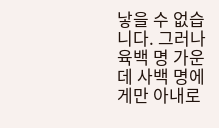낳을 수 없습니다. 그러나 육백 명 가운데 사백 명에게만 아내로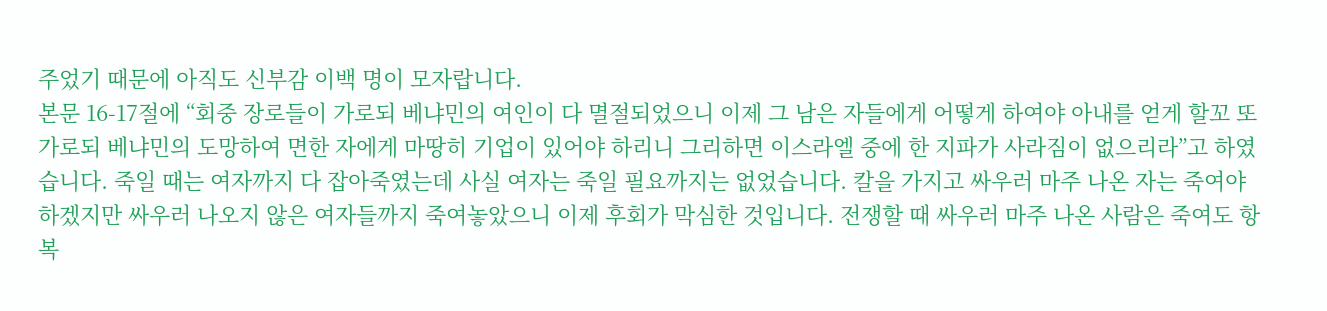주었기 때문에 아직도 신부감 이백 명이 모자랍니다.
본문 16-17절에 “회중 장로들이 가로되 베냐민의 여인이 다 멸절되었으니 이제 그 남은 자들에게 어떻게 하여야 아내를 얻게 할꼬 또 가로되 베냐민의 도망하여 면한 자에게 마땅히 기업이 있어야 하리니 그리하면 이스라엘 중에 한 지파가 사라짐이 없으리라”고 하였습니다. 죽일 때는 여자까지 다 잡아죽였는데 사실 여자는 죽일 필요까지는 없었습니다. 칼을 가지고 싸우러 마주 나온 자는 죽여야 하겠지만 싸우러 나오지 않은 여자들까지 죽여놓았으니 이제 후회가 막심한 것입니다. 전쟁할 때 싸우러 마주 나온 사람은 죽여도 항복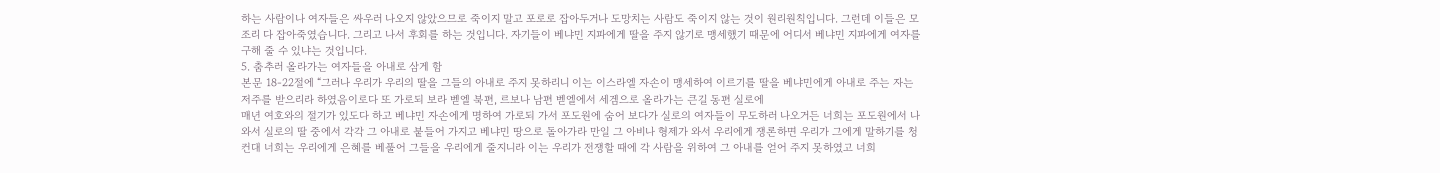하는 사람이나 여자들은 싸우러 나오지 않았으므로 죽이지 말고 포로로 잡아두거나 도망치는 사람도 죽이지 않는 것이 원리원칙입니다. 그런데 이들은 모조리 다 잡아죽였습니다. 그리고 나서 후회를 하는 것입니다. 자기들이 베냐민 지파에게 딸을 주지 않기로 맹세했기 때문에 어디서 베냐민 지파에게 여자를 구해 줄 수 있냐는 것입니다.
5. 춤추러 올라가는 여자들을 아내로 삼게 함
본문 18-22절에 “그러나 우리가 우리의 딸을 그들의 아내로 주지 못하리니 이는 이스라엘 자손이 맹세하여 이르기를 딸을 베냐민에게 아내로 주는 자는 저주를 받으리라 하였음이로다 또 가로되 보라 벧엘 북편, 르보나 남편 벧엘에서 세겜으로 올라가는 큰길 동편 실로에
매년 여호와의 절기가 있도다 하고 베냐민 자손에게 명하여 가로되 가서 포도원에 숨어 보다가 실로의 여자들이 무도하러 나오거든 너희는 포도원에서 나와서 실로의 딸 중에서 각각 그 아내로 붙들어 가지고 베냐민 땅으로 돌아가라 만일 그 아비나 형제가 와서 우리에게 쟁론하면 우리가 그에게 말하기를 청컨대 너희는 우리에게 은혜를 베풀어 그들을 우리에게 줄지니라 이는 우리가 전쟁할 때에 각 사람을 위하여 그 아내를 얻어 주지 못하였고 너희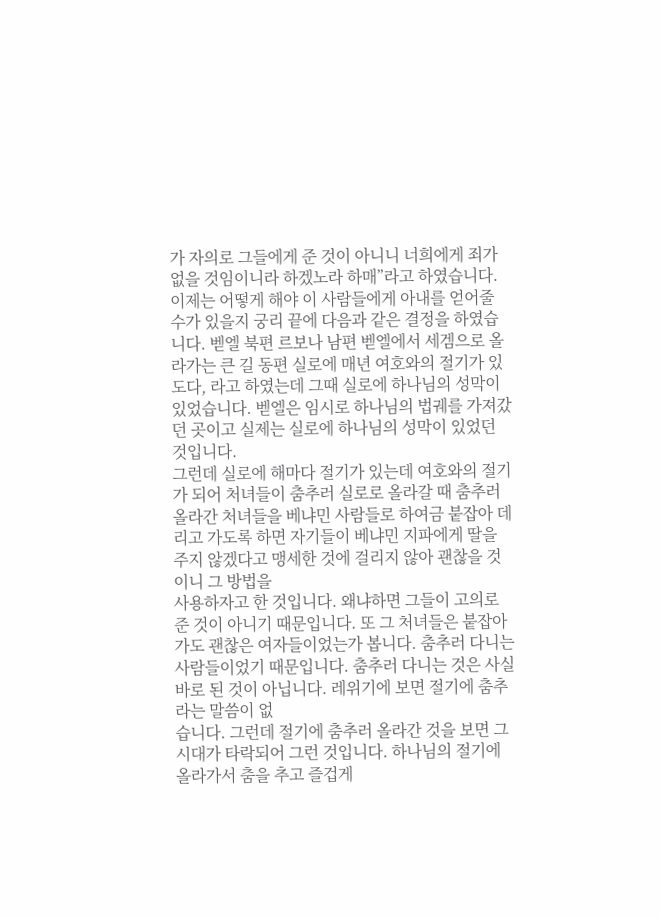가 자의로 그들에게 준 것이 아니니 너희에게 죄가 없을 것임이니라 하겠노라 하매”라고 하였습니다. 이제는 어떻게 해야 이 사람들에게 아내를 얻어줄 수가 있을지 궁리 끝에 다음과 같은 결정을 하였습니다. 벧엘 북편 르보나 남편 벧엘에서 세겜으로 올라가는 큰 길 동편 실로에 매년 여호와의 절기가 있도다, 라고 하였는데 그때 실로에 하나님의 성막이 있었습니다. 벧엘은 임시로 하나님의 법궤를 가져갔던 곳이고 실제는 실로에 하나님의 성막이 있었던 것입니다.
그런데 실로에 해마다 절기가 있는데 여호와의 절기가 되어 처녀들이 춤추러 실로로 올라갈 때 춤추러 올라간 처녀들을 베냐민 사람들로 하여금 붙잡아 데리고 가도록 하면 자기들이 베냐민 지파에게 딸을 주지 않겠다고 맹세한 것에 걸리지 않아 괜찮을 것이니 그 방법을
사용하자고 한 것입니다. 왜냐하면 그들이 고의로 준 것이 아니기 때문입니다. 또 그 처녀들은 붙잡아 가도 괜찮은 여자들이었는가 봅니다. 춤추러 다니는 사람들이었기 때문입니다. 춤추러 다니는 것은 사실 바로 된 것이 아닙니다. 레위기에 보면 절기에 춤추라는 말씀이 없
습니다. 그런데 절기에 춤추러 올라간 것을 보면 그 시대가 타락되어 그런 것입니다. 하나님의 절기에 올라가서 춤을 추고 즐겁게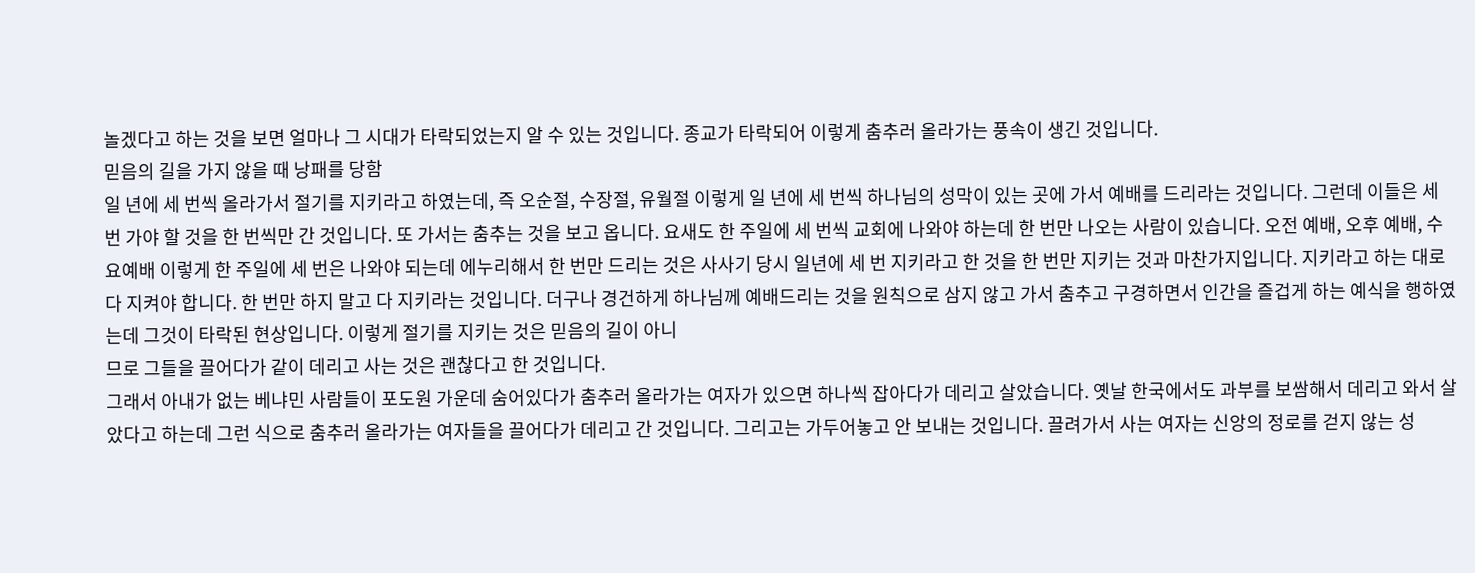놀겠다고 하는 것을 보면 얼마나 그 시대가 타락되었는지 알 수 있는 것입니다. 종교가 타락되어 이렇게 춤추러 올라가는 풍속이 생긴 것입니다.
믿음의 길을 가지 않을 때 낭패를 당함
일 년에 세 번씩 올라가서 절기를 지키라고 하였는데, 즉 오순절, 수장절, 유월절 이렇게 일 년에 세 번씩 하나님의 성막이 있는 곳에 가서 예배를 드리라는 것입니다. 그런데 이들은 세 번 가야 할 것을 한 번씩만 간 것입니다. 또 가서는 춤추는 것을 보고 옵니다. 요새도 한 주일에 세 번씩 교회에 나와야 하는데 한 번만 나오는 사람이 있습니다. 오전 예배, 오후 예배, 수요예배 이렇게 한 주일에 세 번은 나와야 되는데 에누리해서 한 번만 드리는 것은 사사기 당시 일년에 세 번 지키라고 한 것을 한 번만 지키는 것과 마찬가지입니다. 지키라고 하는 대로 다 지켜야 합니다. 한 번만 하지 말고 다 지키라는 것입니다. 더구나 경건하게 하나님께 예배드리는 것을 원칙으로 삼지 않고 가서 춤추고 구경하면서 인간을 즐겁게 하는 예식을 행하였는데 그것이 타락된 현상입니다. 이렇게 절기를 지키는 것은 믿음의 길이 아니
므로 그들을 끌어다가 같이 데리고 사는 것은 괜찮다고 한 것입니다.
그래서 아내가 없는 베냐민 사람들이 포도원 가운데 숨어있다가 춤추러 올라가는 여자가 있으면 하나씩 잡아다가 데리고 살았습니다. 옛날 한국에서도 과부를 보쌈해서 데리고 와서 살았다고 하는데 그런 식으로 춤추러 올라가는 여자들을 끌어다가 데리고 간 것입니다. 그리고는 가두어놓고 안 보내는 것입니다. 끌려가서 사는 여자는 신앙의 정로를 걷지 않는 성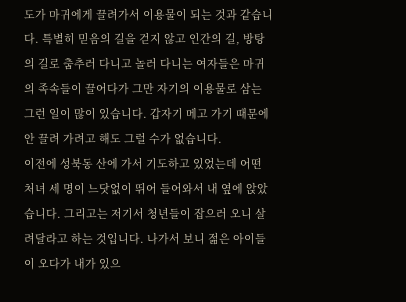도가 마귀에게 끌려가서 이용물이 되는 것과 같습니다. 특별히 믿음의 길을 걷지 않고 인간의 길, 방탕의 길로 춤추러 다니고 놀러 다니는 여자들은 마귀의 족속들이 끌어다가 그만 자기의 이용물로 삼는 그런 일이 많이 있습니다. 갑자기 메고 가기 때문에 안 끌려 가려고 해도 그럴 수가 없습니다.
이전에 성북동 산에 가서 기도하고 있었는데 어떤 처녀 세 명이 느닷없이 뛰어 들어와서 내 옆에 앉았습니다. 그리고는 저기서 청년들이 잡으러 오니 살려달라고 하는 것입니다. 나가서 보니 젊은 아이들이 오다가 내가 있으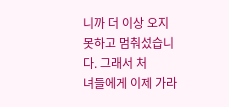니까 더 이상 오지 못하고 멈춰섰습니다. 그래서 처
녀들에게 이제 가라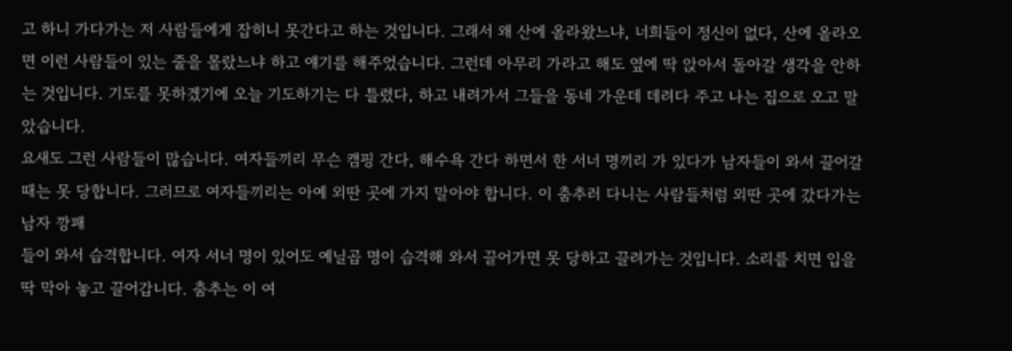고 하니 가다가는 저 사람들에게 잡히니 못간다고 하는 것입니다. 그래서 왜 산에 올라왔느냐, 너희들이 정신이 없다, 산에 올라오면 이런 사람들이 있는 줄을 몰랐느냐 하고 얘기를 해주었습니다. 그런데 아무리 가라고 해도 옆에 딱 앉아서 돌아갈 생각을 안하는 것입니다. 기도를 못하겠기에 오늘 기도하기는 다 틀렸다, 하고 내려가서 그들을 동네 가운데 데려다 주고 나는 집으로 오고 말았습니다.
요새도 그런 사람들이 많습니다. 여자들끼리 무슨 캠핑 간다, 해수욕 간다 하면서 한 서너 명끼리 가 있다가 남자들이 와서 끌어갈 때는 못 당합니다. 그러므로 여자들끼리는 아예 외딴 곳에 가지 말아야 합니다. 이 춤추러 다니는 사람들처럼 외딴 곳에 갔다가는 남자 깡패
들이 와서 습격합니다. 여자 서너 명이 있어도 예닐곱 명이 습격해 와서 끌어가면 못 당하고 끌려가는 것입니다. 소리를 치면 입을 딱 막아 놓고 끌어갑니다. 춤추는 이 여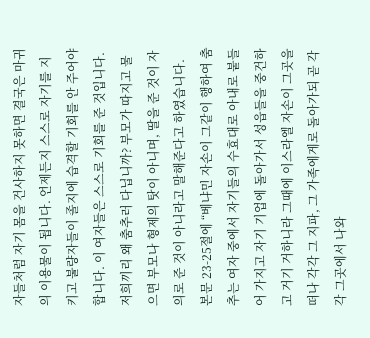자들처럼 자기 몸을 건사하지 못하면 결국은 마귀의 이용물이 됩니다. 언제든지 스스로 자기를 지키고 불량자들이 졸지에 습격할 기회를 안 주어야 합니다. 이 여자들은 스스로 기회를 준 것입니다. 저희끼리 왜 춤추러 다닙니까? 부모가 따지고 물으면 부모나 형제의 탓이 아니며, 딸을 준 것이 자의로 준 것이 아니라고 말해준다고 하였습니다.
본문 23-25절에 “베냐민 자손이 그같이 행하여 춤추는 여자 중에서 자기들의 수효대로 아내로 붙들어 가지고 자기 기업에 돌아가서 성읍들을 중건하고 거기 거하니라 그때에 이스라엘 자손이 그곳을 떠나 각각 그 지파, 그 가족에게로 돌아가되 곧 각각 그곳에서 나와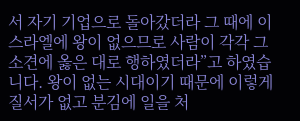서 자기 기업으로 돌아갔더라 그 때에 이스라엘에 왕이 없으므로 사람이 각각 그 소견에 옳은 대로 행하였더라”고 하였습니다. 왕이 없는 시대이기 때문에 이렇게 질서가 없고 분김에 일을 처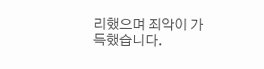리했으며 죄악이 가득했습니다.